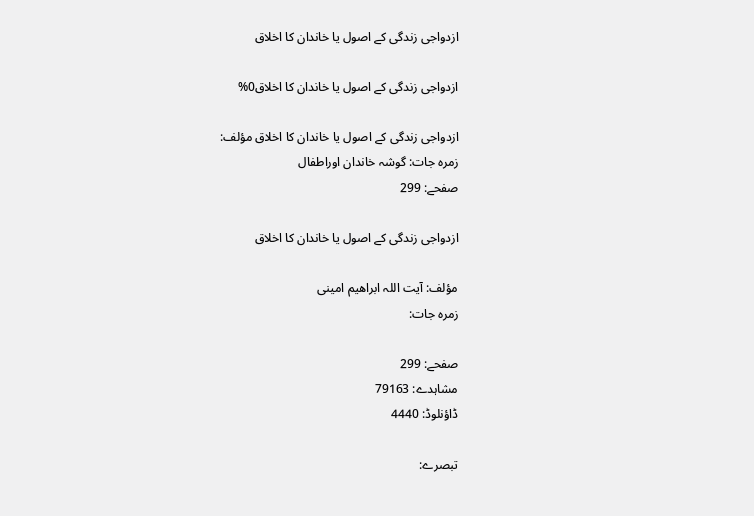ازدواجى زندگى كے اصول يا خاندان كا اخلاق

ازدواجى زندگى كے اصول يا خاندان كا اخلاق0%

ازدواجى زندگى كے اصول يا خاندان كا اخلاق مؤلف:
زمرہ جات: گوشہ خاندان اوراطفال
صفحے: 299

ازدواجى زندگى كے اصول يا خاندان كا اخلاق

مؤلف: آيت اللہ ابراهیم امینی
زمرہ جات:

صفحے: 299
مشاہدے: 79163
ڈاؤنلوڈ: 4440

تبصرے: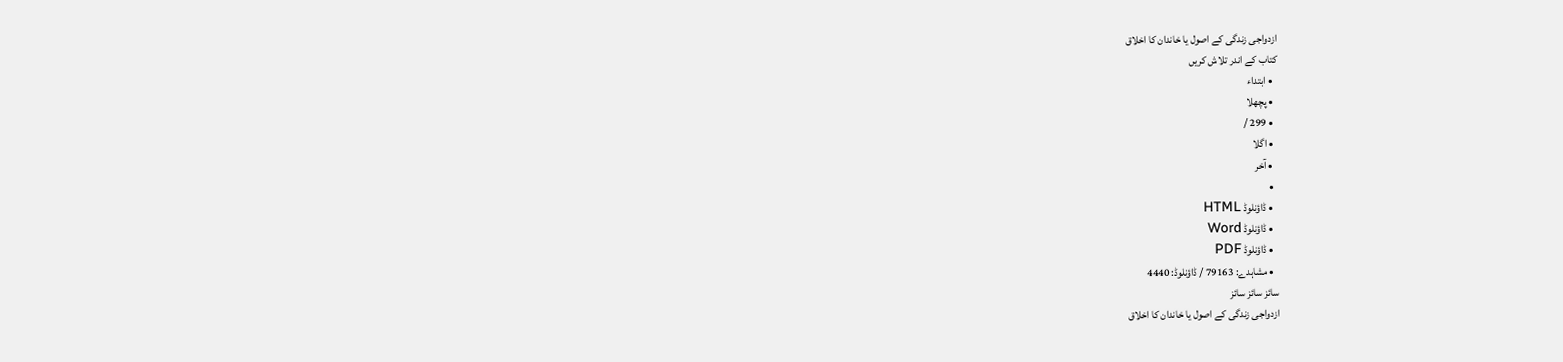ازدواجى زندگى كے اصول يا خاندان كا اخلاق
کتاب کے اندر تلاش کریں
  • ابتداء
  • پچھلا
  • 299 /
  • اگلا
  • آخر
  •
  • ڈاؤنلوڈ HTML
  • ڈاؤنلوڈ Word
  • ڈاؤنلوڈ PDF
  • مشاہدے: 79163 / ڈاؤنلوڈ: 4440
سائز سائز سائز
ازدواجى زندگى كے اصول يا خاندان كا اخلاق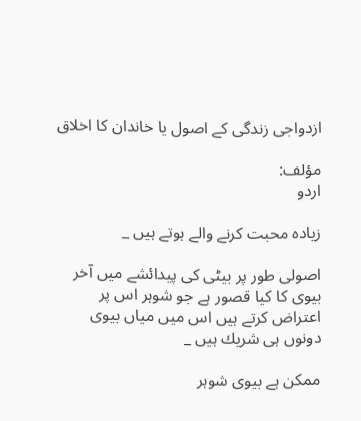ازدواجى زندگى كے اصول يا خاندان كا اخلاق

مؤلف:
اردو

زيادہ محبت كرنے والے ہوتے ہيں _

اصولى طور پر بيٹى كى پيدائشے ميں آخر بيوى كا كيا قصور ہے جو شوہر اس پر اعتراض كرتے ہيں اس ميں مياں بيوى دونوں ہى شريك ہيں _

ممكن ہے بيوى شوہر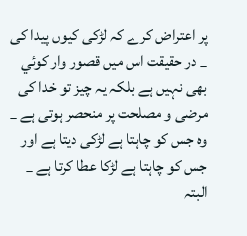پر اعتراض كرے كہ لڑكى كيوں پيدا كى _ در حقيقت اس ميں قصور وار كوئي بھى نہيں ہے بلكہ يہ چيز تو خدا كى مرضى و مصلحت پر منحصر ہوتى ہے _ وہ جس كو چاہتا ہے لڑكى ديتا ہے اور جس كو چاہتا ہے لڑكا عطا كرتا ہے _ البتہ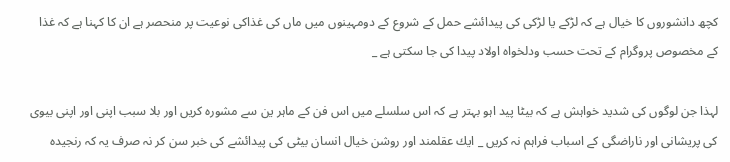كچھ دانشوروں كا خيال ہے كہ لڑكے يا لڑكى كى پيدائشے حمل كے شروع كے دومہينوں ميں ماں كى غذاكى نوعيت پر منحصر ہے ان كا كہنا ہے كہ غذا كے مخصوص پروگرام كے تحت حسب ودلخواہ اولاد پيدا كى جا سكتى ہے _

لہذا جن لوگوں كى شديد خواہش ہے كہ بيٹا پيد اہو بہتر ہے كہ اس سلسلے ميں اس فن كے ماہر ين سے مشورہ كريں اور بلا سبب اپنى اور اپنى بيوى كى پريشانى اور ناراضگى كے اسباب فراہم نہ كريں _ ايك عقلمند اور روشن خيال انسان بيٹى كى پيدائشے كى خبر سن كر نہ صرف يہ كہ رنجيدہ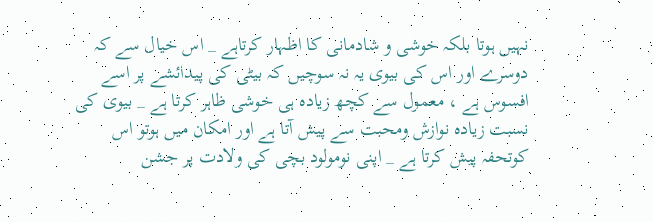نہيں ہوتا بلكہ خوشى و شادمانى كا اظہار كرتاہے _ اس خيال سے كہ دوسرے اور اس كى بيوى يہ نہ سوچيں كہ بيٹى كى پيدائشے پر اسے افسوس ہے ، معمول سے كچھ زيادہ ہى خوشى ظاہر كرتا ہے _ بيوى كى نسبت زيادہ نوازش ومحبت سے پيش آتا ہے اور امكان ميں ہوتو اس كوتحفہ پيش كرتا ہے _ اپنى نومولود بچى كى ولادت پر جشن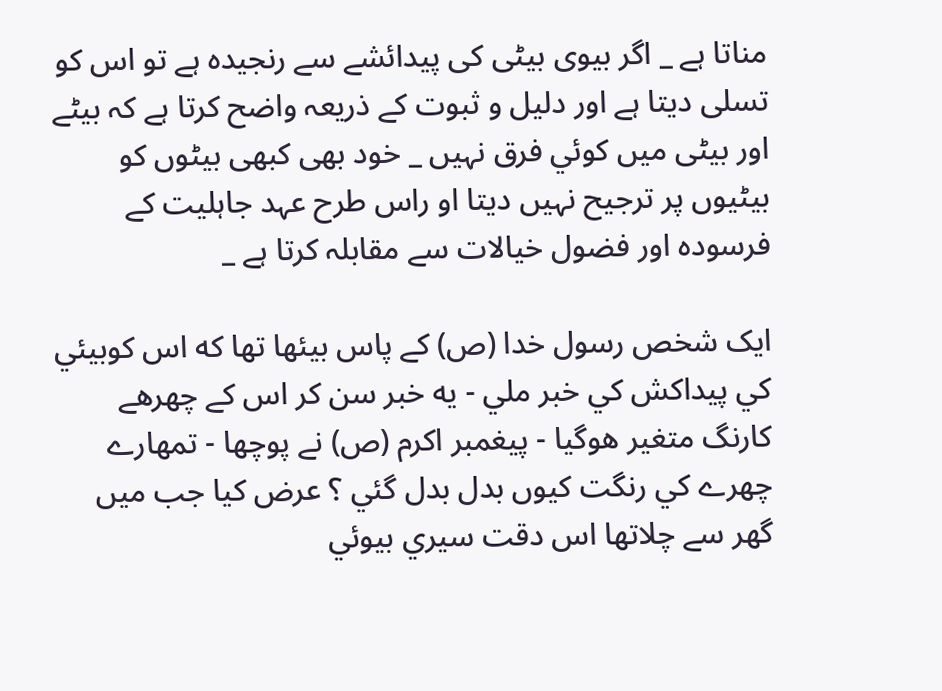مناتا ہے _ اگر بيوى بيٹى كى پيدائشے سے رنجيدہ ہے تو اس كو تسلى ديتا ہے اور دليل و ثبوت كے ذريعہ واضح كرتا ہے كہ بيٹے اور بيٹى ميں كوئي فرق نہيں _ خود بھى كبھى بيٹوں كو بيٹيوں پر ترجيح نہيں ديتا او راس طرح عہد جاہليت كے فرسودہ اور فضول خيالات سے مقابلہ كرتا ہے _

ايک شخص رسول خدا (ص) کے پاس بيئها تها که اس کوبيئي کي پيداکش کي خبر ملي - يه خبر سن کر اس کے چهرهے کارنگ متغير هوگيا - پيغمبر اکرم (ص) نے پوچها - تمهارے چهرے کي رنگت کيوں بدل بدل گئي ؟ عرض کيا جب ميں گهر سے چلاتها اس دقت سيري بيوئي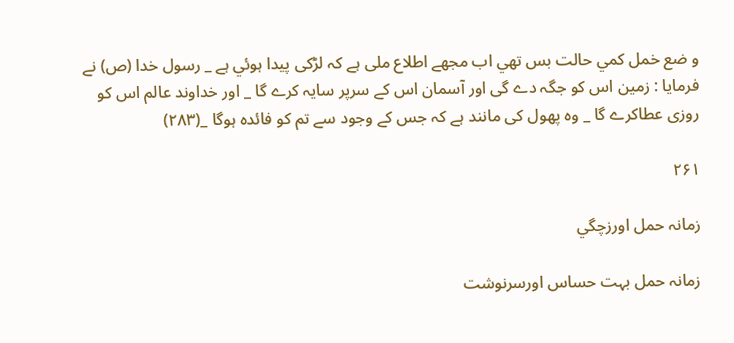و ضع خمل کمي حالت بس تهي اب مجھے اطلاع ملى ہے كہ لڑكى پيدا ہوئي ہے _ رسول خدا (ص) نے فرمايا : زمين اس كو جگہ دے گى اور آسمان اس كے سرپر سايہ كرے گا _ اور خداوند عالم اس كو روزى عطاكرے گا _ وہ پھول كى مانند ہے كہ جس كے وجود سے تم كو فائدہ ہوگا _(۲۸۳)

۲۶۱

زمانہ حمل اورزچگي

زمانہ حمل بہت حساس اورسرنوشت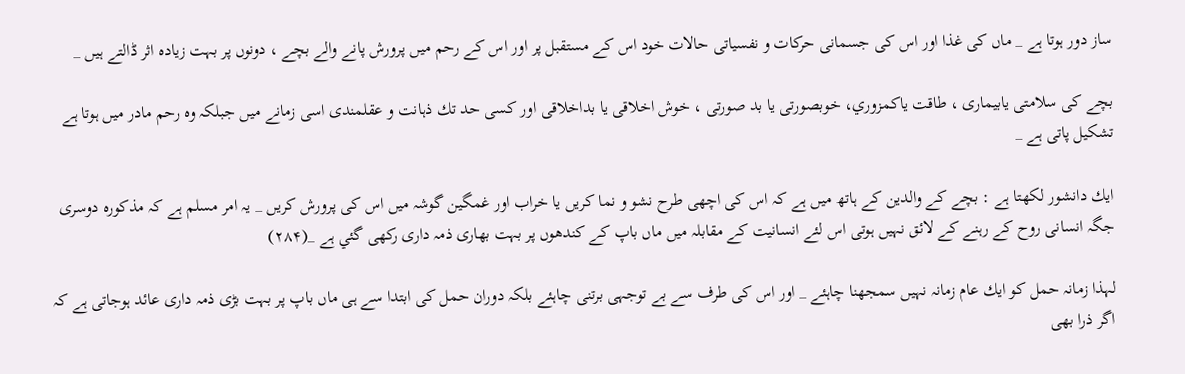ساز دور ہوتا ہے _ ماں كى غذا اور اس كى جسمانى حركات و نفسياتى حالات خود اس كے مستقبل پر اور اس كے رحم ميں پرورش پانے والے بچے ، دونوں پر بہت زيادہ اثر ڈالتے ہيں _

بچے كى سلامتى يابيمارى ، طاقت ياكمزوري، خوبصورتى يا بد صورتى ، خوش اخلاقى يا بداخلاقى اور كسى حد تك ذہانت و عقلمندى اسى زمانے ميں جبلكہ وہ رحم مادر ميں ہوتا ہے تشكيل پاتى ہے _

ايك دانشور لكھتا ہے : بچے كے والدين كے ہاتھ ميں ہے كہ اس كى اچھى طرح نشو و نما كريں يا خراب اور غمگين گوشہ ميں اس كى پرورش كريں _ يہ امر مسلم ہے كہ مذكورہ دوسرى جگہ انسانى روح كے رہنے كے لائق نہيں ہوتى اس لئے انسانيت كے مقابلہ ميں ماں باپ كے كندھوں پر بہت بھارى ذمہ دارى ركھى گئي ہے _(۲۸۴)

لہذا زمانہ حمل كو ايك عام زمانہ نہيں سمجھنا چاہئے _ اور اس كى طرف سے بے توجہى برتنى چاہئے بلكہ دوران حمل كى ابتدا سے ہى ماں باپ پر بہت بڑى ذمہ دارى عائد ہوجاتى ہے كہ اگر ذرا بھى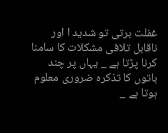غفلت برتى تو شديد ا اور ناقابل تلافى مشكلات كا سامنا كرنا پڑتا ہے _ يہاں پر چند باتوں كا تذكرہ ضرورى معلوم ہوتا ہے _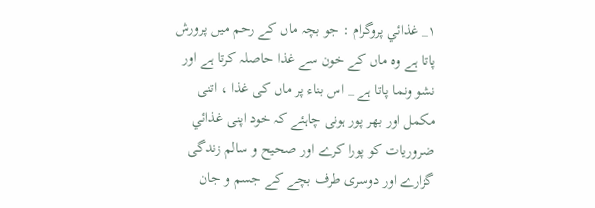۱_ غذائي پروگرام : جو بچہ ماں كے رحم ميں پرورش پاتا ہے وہ ماں كے خون سے غذا حاصلہ كرتا ہے اور نشو ونما پاتا ہے _ اس بناء پر ماں كى غذا ، اتنى مكمل اور بھر پور ہونى چاہئے كہ خود اپنى غذائي ضروريات كو پورا كرے اور صحيح و سالم زندگى گزارے اور دوسرى طرف بچے كے جسم و جان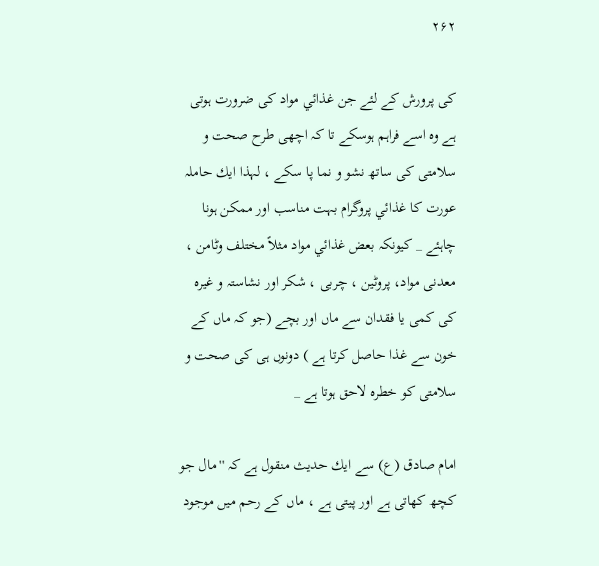۲۶۲

كى پرورش كے لئے جن غذائي مواد كى ضرورت ہوتى ہے وہ اسے فراہم ہوسكے تا كہ اچھى طرح صحت و سلامتى كى ساتھ نشو و نما پا سكے ، لہذا ايك حاملہ عورت كا غذائي پروگرام بہت مناسب اور ممكن ہونا چاہئے _ كيونكہ بعض غذائي مواد مثلاً مختلف وٹامن ، معدنى مواد، پروٹين ، چربى ، شكر اور نشاستہ و غيرہ كى كمى يا فقدان سے ماں اور بچے (جو كہ ماں كے خون سے غذا حاصل كرتا ہے ) دونوں ہى كى صحت و سلامتى كو خطرہ لاحق ہوتا ہے _

امام صادق (ع) سے ايك حديث منقول ہے كہ ''مال جو كچھ كھاتى ہے اور پيتى ہے ، ماں كے رحم ميں موجود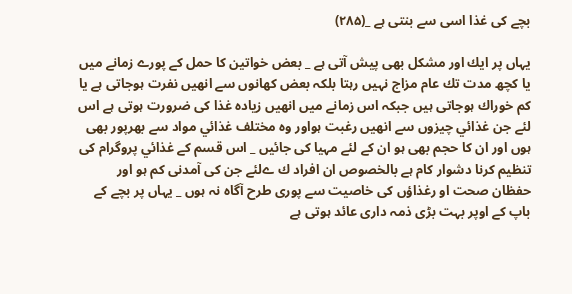بچے كى غذا اسى سے بنتى ہے _(۲۸۵)

يہاں پر ايك اور مشكل بھى پيش آتى ہے _ بعض خواتين كا حمل كے پورے زمانے ميں يا كچھ مدت تك عام مزاج نہيں رہتا بلكہ بعض كھانوں سے انھيں نفرت ہوجاتى ہے يا كم خوراك ہوجاتى ہيں جبكہ اس زمانے ميں انھيں زيادہ غذا كى ضرورت ہوتى ہے اس لئے جن غذائي چيزوں سے انھيں رغبت ہواور وہ مختلف غذائي مواد سے بھرپور بھى ہوں اور ان كا حجم بھى ہو ان كے لئے مہيا كى جائيں _ اس قسم كے غذائي پروگرام كى تنظيم كرنا دشوار كام ہے بالخصوص ان افراد ك ےلئے جن كى آمدنى كم ہو اور حفظان صحت او رغذاؤں كى خاصيت سے پورى طرح آگاہ نہ ہوں _ يہاں پر بچے كے باپ كے اوپر بہت بڑى ذمہ دارى عائد ہوتى ہے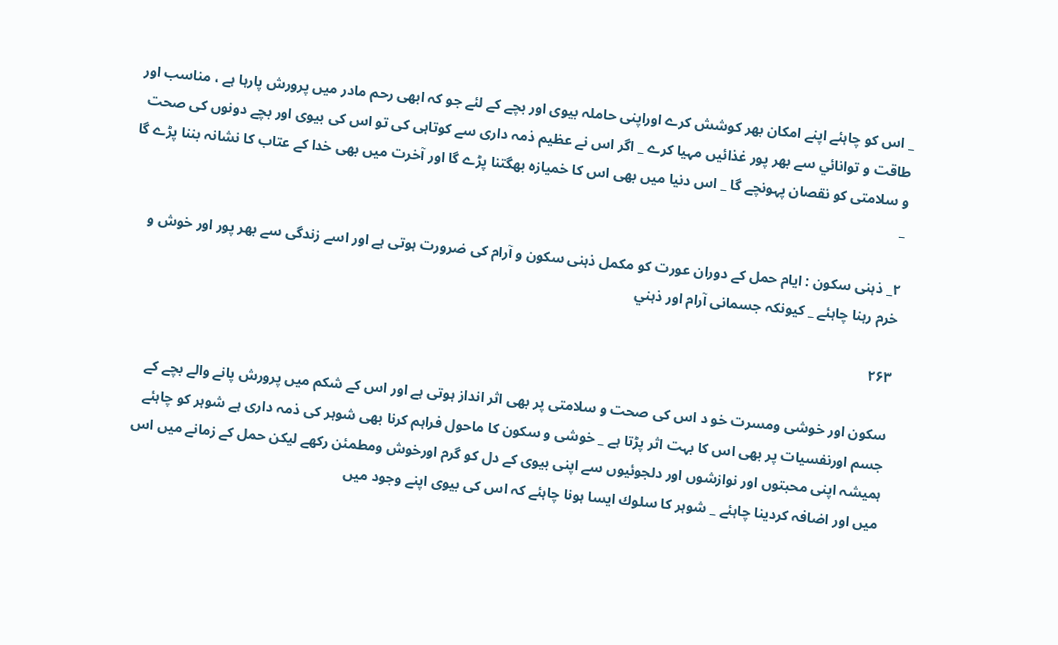_ اس كو چاہئے اپنے امكان بھر كوشش كرے اوراپنى حاملہ بيوى اور بچے كے لئے جو كہ ابھى رحم مادر ميں پرورش پارہا ہے ، مناسب اور طاقت و توانائي سے بھر پور غذائيں مہيا كرے _ اگر اس نے عظيم ذمہ دارى سے كوتاہى كى تو اس كى بيوى اور بچے دونوں كى صحت و سلامتى كو نقصان پہونچے گا _ اس دنيا ميں بھى اس كا خميازہ بھگتنا پڑے گا اور آخرت ميں بھى خدا كے عتاب كا نشانہ بننا پڑے گا _

۲_ ذہنى سكون : ايام حمل كے دوران عورت كو مكمل ذہنى سكون و آرام كى ضرورت ہوتى ہے اور اسے زندگى سے بھر پور اور خوش و خرم رہنا چاہئے _ كيونكہ جسمانى آرام اور ذہني

۲۶۳

سكون اور خوشى ومسرت خو د اس كى صحت و سلامتى پر بھى اثر انداز ہوتى ہے اور اس كے شكم ميں پرورش پانے والے بچے كے جسم اورنفسيات پر بھى اس كا بہت اثر پڑتا ہے _ خوشى و سكون كا ماحول فراہم كرنا بھى شوہر كى ذمہ دارى ہے شوہر كو چاہئے ہميشہ اپنى محبتوں اور نوازشوں اور دلجوئيوں سے اپنى بيوى كے دل كو گرم اورخوش ومطمئن ركھے ليكن حمل كے زمانے ميں اس ميں اور اضافہ كردينا چاہئے _ شوہر كا سلوك ايسا ہونا چاہئے كہ اس كى بيوى اپنے وجود ميں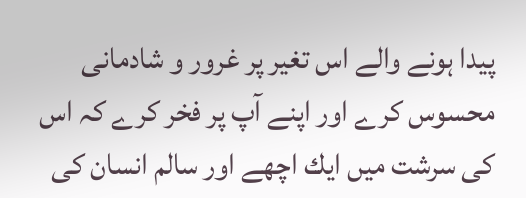پيدا ہونے والے اس تغير پر غرور و شادمانى محسوس كرے اور اپنے آپ پر فخر كرے كہ اس كى سرشت ميں ايك اچھے اور سالم انسان كى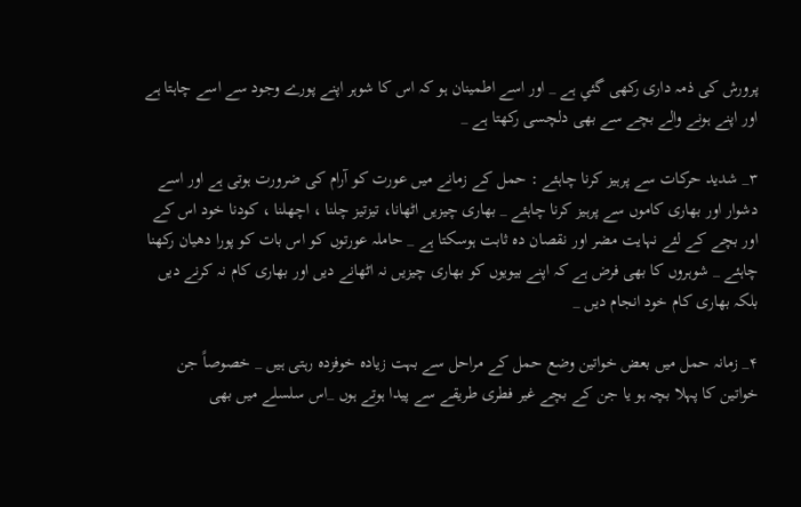پرورش كى ذمہ دارى ركھى گئي ہے _ اور اسے اطمينان ہو كہ اس كا شوہر اپنے پورے وجود سے اسے چاہتا ہے اور اپنے ہونے والے بچے سے بھى دلچسى ركھتا ہے _

۳_ شديد حركات سے پرہيز كرنا چاہئے : حمل كے زمانے ميں عورت كو آرام كى ضرورت ہوتى ہے اور اسے دشوار اور بھارى كاموں سے پرہيز كرنا چاہئے _ بھارى چيزيں اٹھانا، تيزتيز چلنا ، اچھلنا ، كودنا خود اس كے اور بچے كے لئے نہايت مضر اور نقصان دہ ثابت ہوسكتا ہے _ حاملہ عورتوں كو اس بات كو پورا دھيان ركھنا چاہئے _ شوہروں كا بھى فرض ہے كہ اپنے بيويوں كو بھارى چيزيں نہ اٹھانے ديں اور بھارى كام نہ كرنے ديں بلكہ بھارى كام خود انجام ديں _

۴_ زمانہ حمل ميں بعض خواتين وضع حمل كے مراحل سے بہت زيادہ خوفزدہ رہتى ہيں _ خصوصاً جن خواتين كا پہلا بچہ ہو يا جن كے بچے غير فطرى طريقے سے پيدا ہوتے ہوں _اس سلسلے ميں بھى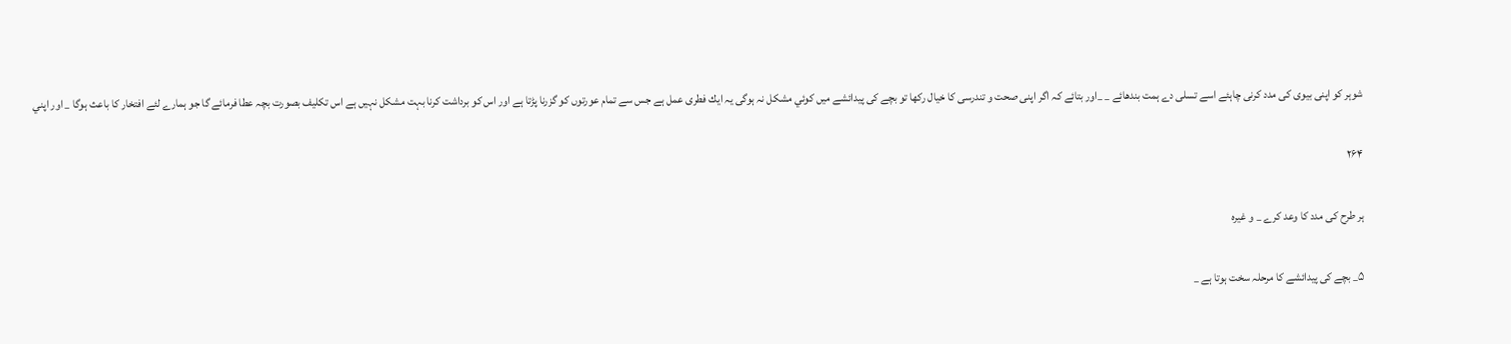شوہر كو اپنى بيوى كى مدد كرنى چاہئے اسے تسلى دے ہمت بندھائے _ _اور بتائے كہ اگر اپنى صحت و تندرسى كا خيال ركھا تو بچے كى پيدائشے ميں كوئي مشكل نہ ہوگى يہ ايك فطرى عمل ہے جس سے تمام عورتوں كو گزرنا پڑتا ہے اور اس كو برداشت كرنا بہت مشكل نہيں ہے اس تكليف بصورت بچہ عطا فرمائے گا جو ہمارے لئے افتخار كا باعث ہوگا _ اور اپني

۲۶۴

ہر طرح كى مدد كا وعد كرے _ و غيرہ

۵_ بچے كى پيدائشے كا مرحلہ سخت ہوتا ہے _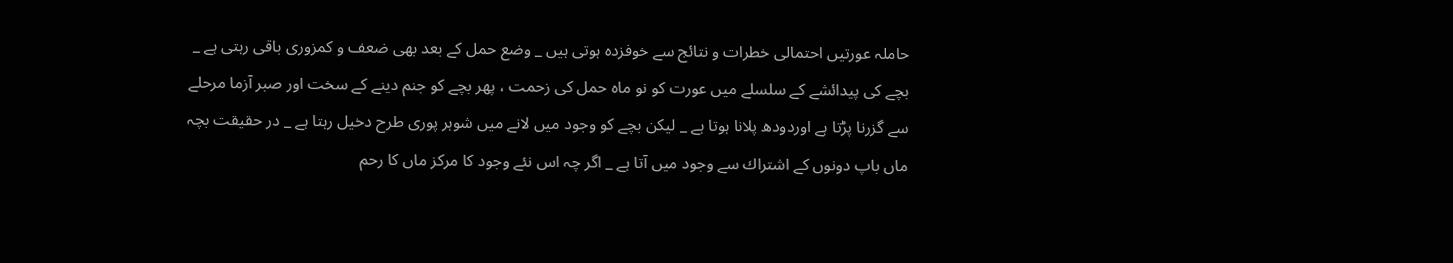حاملہ عورتيں احتمالى خطرات و نتائج سے خوفزدہ ہوتى ہيں _ وضع حمل كے بعد بھى ضعف و كمزورى باقى رہتى ہے _ بچے كى پيدائشے كے سلسلے ميں عورت كو نو ماہ حمل كى زحمت ، پھر بچے كو جنم دينے كے سخت اور صبر آزما مرحلے سے گزرنا پڑتا ہے اوردودھ پلانا ہوتا ہے _ ليكن بچے كو وجود ميں لانے ميں شوہر پورى طرح دخيل رہتا ہے _ در حقيقت بچہ ماں باپ دونوں كے اشتراك سے وجود ميں آتا ہے _ اگر چہ اس نئے وجود كا مركز ماں كا رحم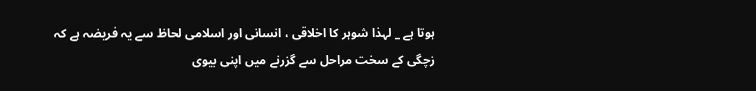ہوتا ہے _ لہذا شوہر كا اخلاقى ، انسانى اور اسلامى لحاظ سے يہ فريضہ ہے كہ زچگى كے سخت مراحل سے گزرنے ميں اپنى بيوى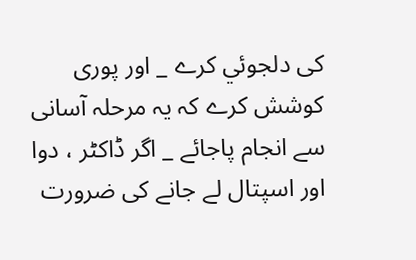كى دلجوئي كرے _ اور پورى كوشش كرے كہ يہ مرحلہ آسانى سے انجام پاجائے _ اگر ڈاكٹر ، دوا اور اسپتال لے جانے كى ضرورت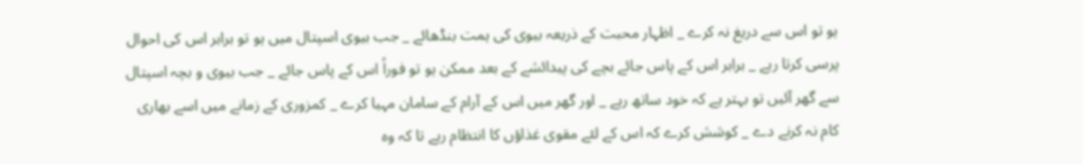ہو تو اس سے دريغ نہ كرے _ اظہار محبت كے ذريعہ بيوى كى ہمت بنڈھائے _ جب بيوى اسپتال ميں ہو تو برابر اس كى احوال پرسى كرتا رہے _ برابر اس كے پاس جائے بچے كى پيدائشے كے بعد ممكن ہو تو فوراً اس كے پاس جائے _ جب بيوى و بچہ اسپتال سے گھر آئيں تو بہتر ہے كہ خود ساتھ رہے _ اور گھر ميں اس كے آرام كے سامان مہيا كرے _ كمزورى كے زمانے ميں اسے بھارى كام نہ كرنے دے _ كوشش كرے كہ اس كے لئے مقوى غذاؤں كا انتظام رہے تا كہ وہ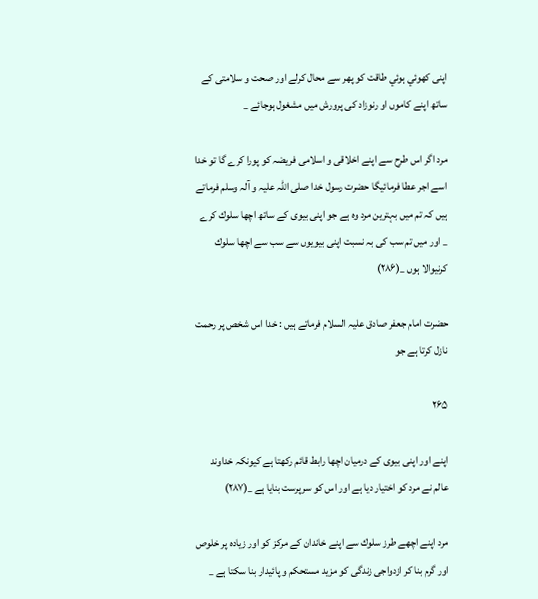اپنى كھوئي ہوئي طاقت كو پھر سے محال كرلے اور صحت و سلامتى كے ساتھ اپنے كاموں او رنوزاد كى پرورش ميں مشغول ہوجائے _

مرد اگر اس طرح سے اپنے اخلاقى و اسلامى فريضہ كو پورا كرے گا تو خدا اسے اجر عطا فرمائيگا حضرت رسول خدا صلى اللہ عليہ و آلہ وسلم فرماتے ہيں كہ تم ميں بہترين مرد وہ ہے جو اپنى بيوى كے ساتھ اچھا سلوك كرے _ اور ميں تم سب كى بہ نسبت اپنى بيويوں سے سب سے اچھا سلوك كرنيوالا ہوں _(۲۸۶)

حضرت امام جعفر صادق عليہ السلام فرماتے ہيں : خدا اس شخص پر رحمت نازل كرتا ہے جو

۲۶۵

اپنے اور اپنى بيوى كے درميان اچھا رابط قائم ركھتا ہے كيونكہ خداوند عالم نے مرد كو اختيار ديا ہے اور اس كو سرپرست بنايا ہے _(۲۸۷)

مرد اپنے اچھے طرز سلوك سے اپنے خاندان كے مركز كو اور زيادہ پر خلوص اور گرم بنا كر ازدواجى زندگى كو مزيد مستحكم و پائيدار بنا سكتا ہے _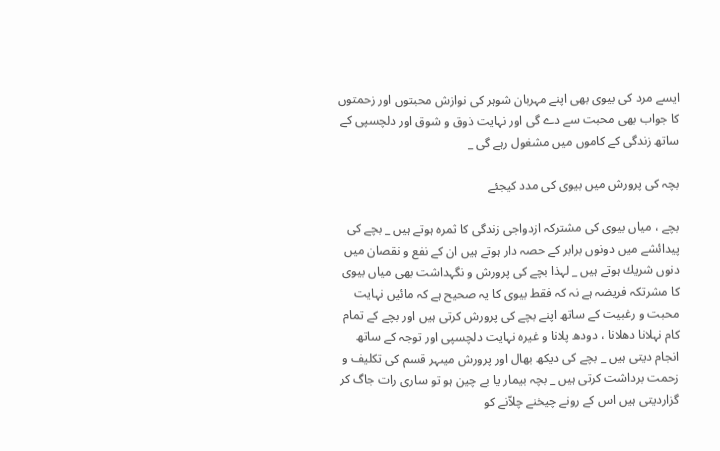ايسے مرد كى بيوى بھى اپنے مہربان شوہر كى نوازش محبتوں اور زحمتوں كا جواب بھى محبت سے دے گى اور نہايت ذوق و شوق اور دلچسپى كے ساتھ زندگى كے كاموں ميں مشغول رہے گى _

بچہ كى پرورش ميں بيوى كى مدد كيجئے

بچے ، مياں بيوى كى مشتركہ ازدواجى زندگى كا ثمرہ ہوتے ہيں _ بچے كى پيدائشے ميں دونوں برابر كے حصہ دار ہوتے ہيں ان كے نفع و نقصان ميں دنوں شريك ہوتے ہيں _ لہذا بچے كى پرورش و نگہداشت بھى مياں بيوى كا مشرتكہ فريضہ ہے نہ كہ فقط بيوى كا يہ صحيح ہے كہ مائيں نہايت محبت و رغبيت كے ساتھ اپنے بچے كى پرورش كرتى ہيں اور بچے كے تمام كام نہلانا دھلانا ، دودھ پلانا و غيرہ نہايت دلچسپى اور توجہ كے ساتھ انجام ديتى ہيں _ بچے كى ديكھ بھال اور پرورش ميںہر قسم كى تكليف و زحمت برداشت كرتى ہيں _ بچہ بيمار يا بے چين ہو تو سارى رات جاگ كر گزارديتى ہيں اس كے رونے چيخنے چلاّنے كو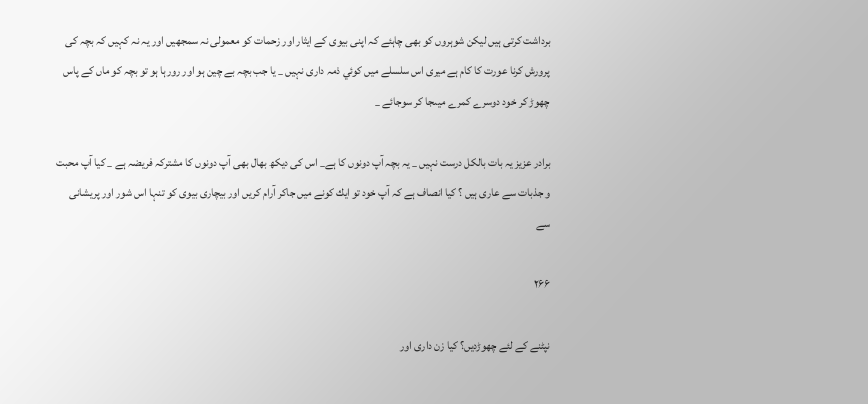برداشت كرتى ہيں ليكن شوہروں كو بھى چاہئے كہ اپنى بيوى كے ايثار اور زحمات كو معمولى نہ سمجھيں اور يہ نہ كہيں كہ بچہ كى پرورش كرنا عورت كا كام ہے ميرى اس سلسلے ميں كوئي ذمہ دارى نہيں _ يا جب بچہ بے چين ہو اور رورہا ہو تو بچہ كو ماں كے پاس چھوڑ كر خود دوسرے كمرے ميںجا كر سوجائے _

برادر عزيز يہ بات بالكل درست نہيں _ يہ بچہ آپ دونوں كا ہے_ اس كى ديكھ بھال بھى آپ دونوں كا مشتركہ فريضہ ہے _ كيا آپ محبت و جذبات سے عارى ہيں ؟ كيا انصاف ہے كہ آپ خود تو ايك كونے ميں جاكر آرام كريں اور بيچارى بيوى كو تنہا اس شور اور پريشانى سے

۲۶۶

نپٹنے كے لئے چھوڑديں؟ كيا زن دارى اور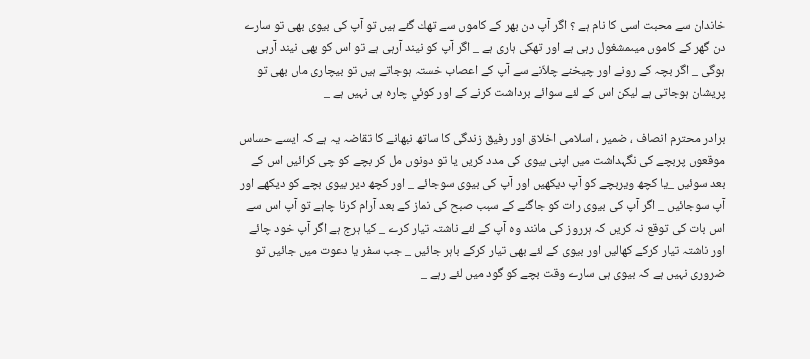خاندان سے محبت اسى كا نام ہے ؟ اگر آپ دن بھر كے كاموں سے تھك گئے ہيں تو آپ كى بيوى بھى تو سارے دن گھر كے كاموں ميںمشغول رہى ہے اور تھكى ہارى ہے _ اگر آپ كو نيند آرہى ہے تو اس كو بھى نيند آرہى ہوگى _ اگر بچہ كے رونے اور چيخنے چلاّنے سے آپ كے اعصاب خستہ ہوجاتے ہيں تو بيچارى ماں بھى تو پريشان ہوجاتى ہے ليكن اس كے لئے سوائے برداشت كرنے كے اور كوئي چارہ ہى نہيں ہے _

برادر محترم انصاف ، ضمير ، اسلامى اخلاق اور رفيق زندگى كا ساتھ نبھانے كا تقاضہ يہ ہے كہ ايسے حساس موقعوں پربچے كى نگہداشت ميں اپنى بيوى كى مدد كريں يا تو دونوں مل كر بچے كو چى كرائيں اس كے بعد سوئيں _يا كچھ ويربچے كو آپ ديكھيں اور آپ كى بيوى سوجائے _ اور كچھ دير بيوى بچے كو ديكھے اور آپ سوجائيں _ اگر آپ كى بيوى رات كو جاگنے كے سبب صبح كى نماز كے بعد آرام كرنا چاہے تو آپ اس سے اس بات كى توقع نہ كريں كہ ہرروز كى مانند وہ آپ كے لئے ناشتہ تيار كرے _ كيا ہرج ہے اگر آپ خود چائے اور ناشتہ تيار كركے كھاليں اور بيوى كے لئے بھى تيار كركے باہر جائيں _ جب سفر يا دعوت ميں جائيں تو ضرورى نہيں ہے كہ بيوى ہى سارے وقت بچے كو گود ميں لئے رہے _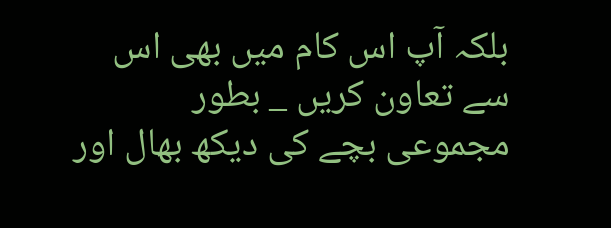بلكہ آپ اس كام ميں بھى اس سے تعاون كريں _ بطور مجموعى بچے كى ديكھ بھال اور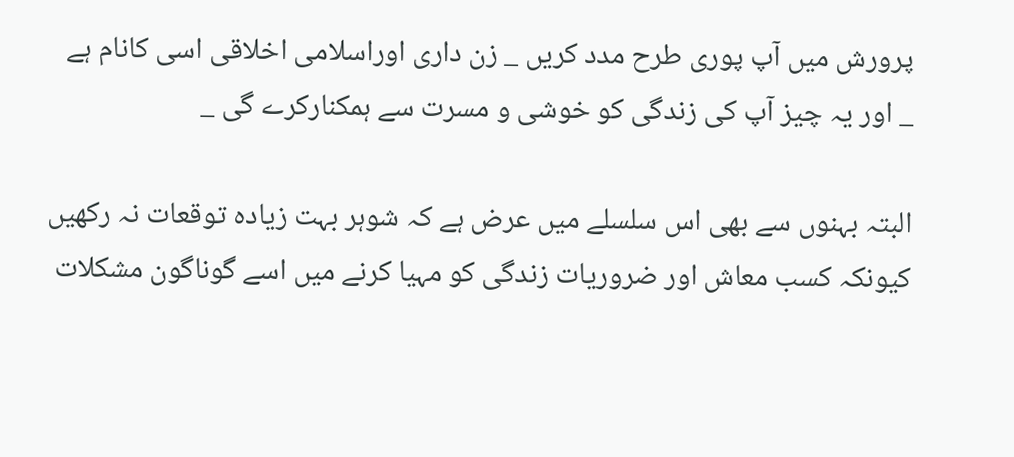پرورش ميں آپ پورى طرح مدد كريں _ زن دارى اوراسلامى اخلاقى اسى كانام ہے _ اور يہ چيز آپ كى زندگى كو خوشى و مسرت سے ہمكناركرے گى _

البتہ بہنوں سے بھى اس سلسلے ميں عرض ہے كہ شوہر بہت زيادہ توقعات نہ ركھيں كيونكہ كسب معاش اور ضروريات زندگى كو مہيا كرنے ميں اسے گوناگون مشكلات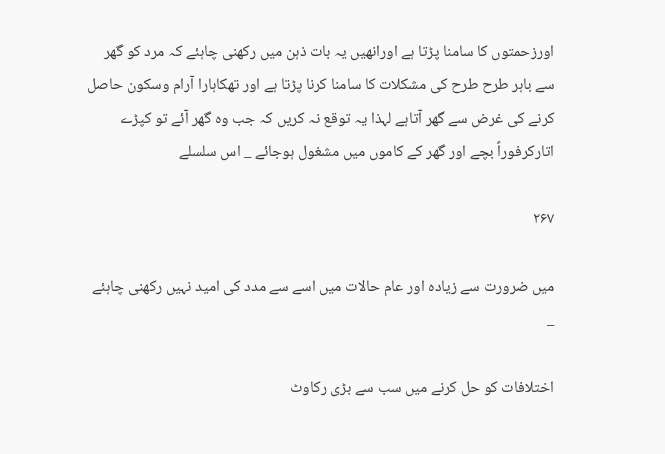اورزحمتوں كا سامنا پڑتا ہے اورانھيں يہ بات ذہن ميں ركھنى چاہئے كہ مرد كو گھر سے باہر طرح طرح كى مشكلات كا سامنا كرنا پڑتا ہے اور تھكاہارا آرام وسكون حاصل كرنے كى غرض سے گھر آتاہے لہذا يہ توقع نہ كريں كہ جب وہ گھر آئے تو كپڑے اتاركرفوراً بچے اور گھر كے كاموں ميں مشغول ہوجائے _ اس سلسلے

۲۶۷

ميں ضرورت سے زيادہ اور عام حالات ميں اسے سے مدد كى اميد نہيں ركھنى چاہئے _

اختلافات كو حل كرنے ميں سب سے بڑى ركاوٹ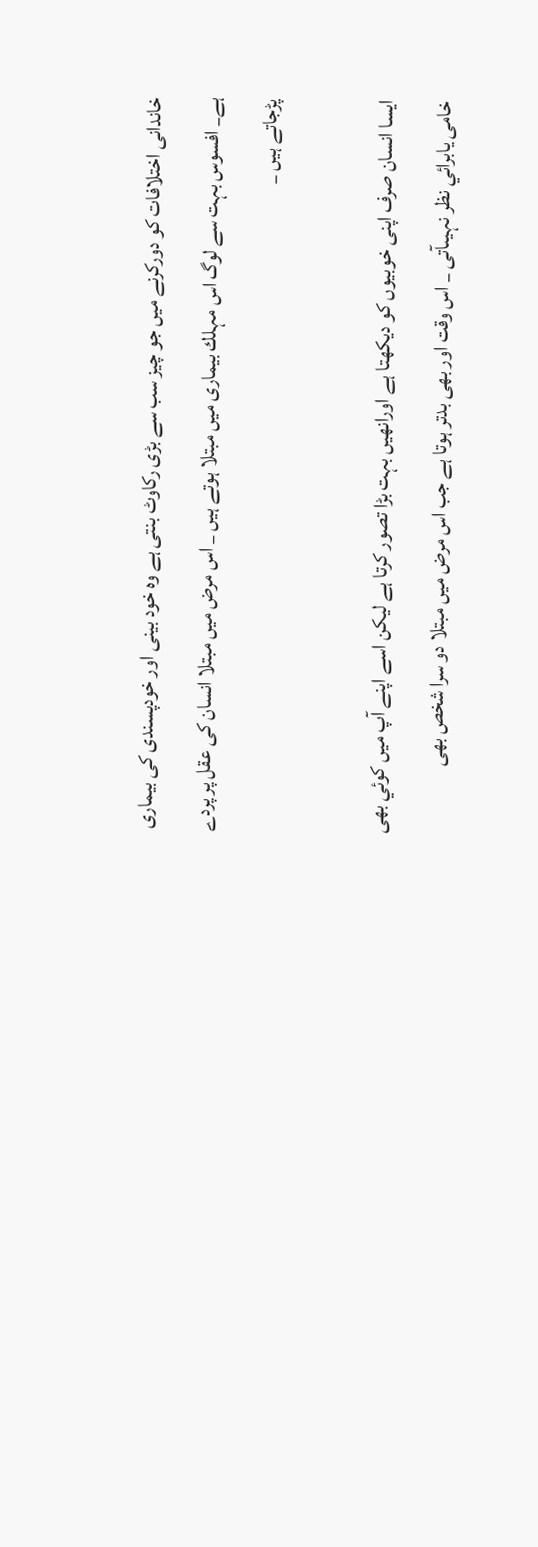خاندانى اختلافات كو دوركرنے ميں جو چيز سب سے بڑى ركاوٹ بنتى ہے وہ خود بينى اور خودپسندى كى بيمارى ہے_ افسوس بہت سے لوگ اس مہلك بيمارى ميں مبتلا ہوتے ہيں _ اس مرض ميں مبتلا انسان كى عقل پر پردے پڑجاتے ہيں _

ايسا انسان صرف اپنى خوبيوں كو ديكھتا ہے اورانھيں بہت بڑا تصور كرتا ہے ليكن اسے اپنے آپ ميں كوئي بھى خامى يابرائي نظر نہيںآتى _ اس وقت اور بھى بدتر ہوتا ہے جب اس مرض ميں مبتلا دو سرا شخص بھى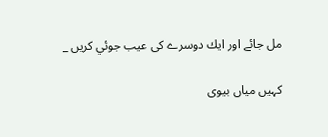مل جائے اور ايك دوسرے كى عيب جوئي كريں _

كہيں مياں بيوى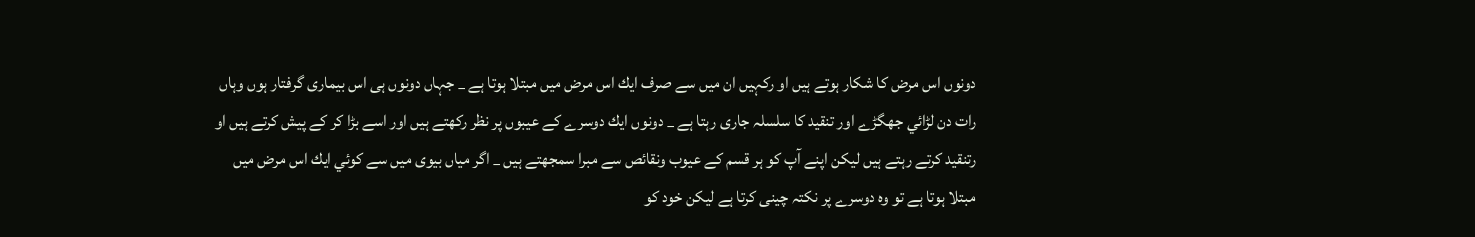دونوں اس مرض كا شكار ہوتے ہيں او ركہيں ان ميں سے صرف ايك اس مرض ميں مبتلا ہوتا ہے _ جہاں دونوں ہى اس بيمارى گرفتار ہوں وہاں رات دن لڑائي جھگڑے اور تنقيد كا سلسلہ جارى رہتا ہے _ دونوں ايك دوسرے كے عيبوں پر نظر ركھتے ہيں اور اسے بڑا كر كے پيش كرتے ہيں او رتنقيد كرتے رہتے ہيں ليكن اپنے آپ كو ہر قسم كے عيوب ونقائص سے مبرا سمجھتے ہيں _ اگر مياں بيوى ميں سے كوئي ايك اس مرض ميں مبتلا ہوتا ہے تو وہ دوسرے پر نكتہ چينى كرتا ہے ليكن خود كو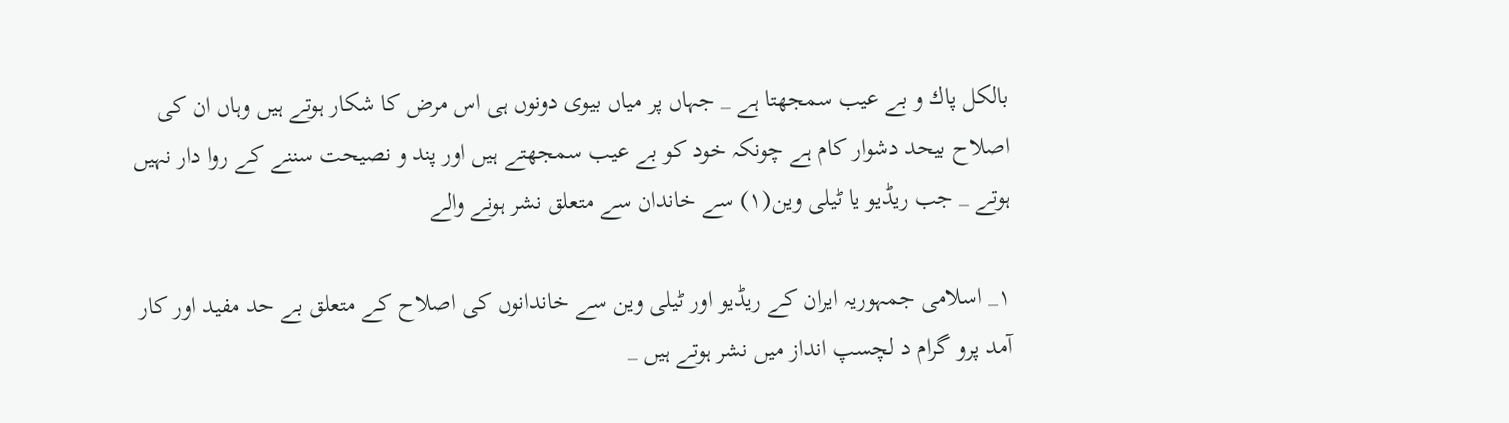بالكل پاك و بے عيب سمجھتا ہے _ جہاں پر مياں بيوى دونوں ہى اس مرض كا شكار ہوتے ہيں وہاں ان كى اصلاح بيحد دشوار كام ہے چونكہ خود كو بے عيب سمجھتے ہيں اور پند و نصيحت سننے كے روا دار نہيں ہوتے _ جب ريڈيو يا ٹيلى وين(۱) سے خاندان سے متعلق نشر ہونے والے

۱_ اسلامى جمہوريہ ايران كے ريڈيو اور ٹيلى وين سے خاندانوں كى اصلاح كے متعلق بے حد مفيد اور كار آمد پرو گرام د لچسپ انداز ميں نشر ہوتے ہيں _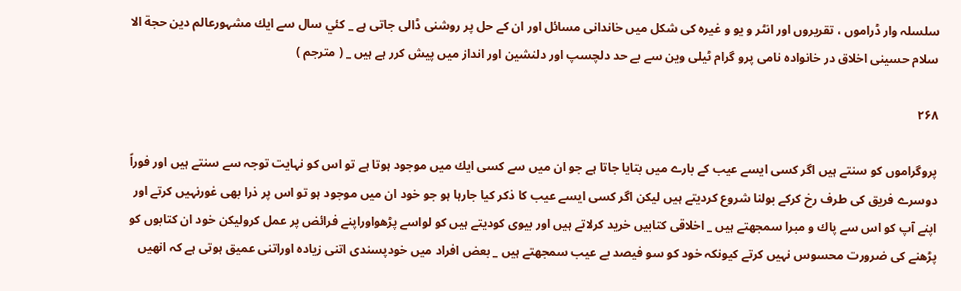سلسلہ وار ڈراموں ، تقريروں اور انٹر و يو و غيرہ كى شكل ميں خاندانى مسائل اور ان كے حل پر روشنى ڈالى جاتى ہے _ كئي سال سے ايك مشہورعالم دين حجة الا سلام حسينى اخلاق در خانوادہ نامى پرو گرام ٹيلى وين سے بے حد دلچسپ اور دلنشين اور انداز ميں پيش كرر ہے ہيں _ ( مترجم )

۲۶۸

پروگراموں كو سنتے ہيں اگر كسى ايسے عيب كے بارے ميں بتايا جاتا ہے جو ان ميں سے كسى ايك ميں موجود ہوتا ہے تو اس كو نہايت توجہ سے سنتے ہيں اور فوراً دوسرے فريق كى طرف رخ كركے بولنا شروع كرديتے ہيں ليكن اگر كسى ايسے عيب كا ذكر كيا جارہا ہو جو خود ان ميں موجود ہو تو اس پر ذرا بھى غورنہيں كرتے اور اپنے آپ كو اس سے پاك و مبرا سمجھتے ہيں _ اخلاقى كتابيں خريد كرلاتے ہيں اور بيوى كوديتے ہيں كو لواسے پڑھواوراپنے فرائض پر عمل كروليكن خود ان كتابوں كو پڑھنے كى ضرورت محسوس نہيں كرتے كيونكہ خود كو سو فيصد بے عيب سمجھتے ہيں _ بعض افراد ميں خودپسندى اتنى زيادہ اوراتنى عميق ہوتى ہے كہ انھيں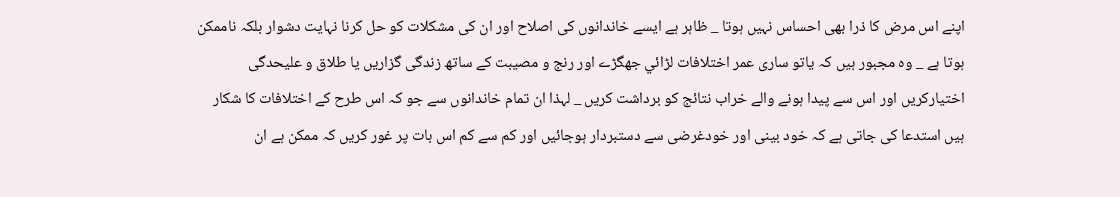اپنے اس مرض كا ذرا بھى احساس نہيں ہوتا _ ظاہر ہے ايسے خاندانوں كى اصلاح اور ان كى مشكلات كو حل كرنا نہايت دشوار بلكہ ناممكن ہوتا ہے _ وہ مجبور ہيں كہ ياتو سارى عمر اختلافات لڑائي جھگڑے اور رنج و مصيبت كے ساتھ زندگى گزاريں يا طلاق و عليحدگى اختياركريں اور اس سے پيدا ہونے والے خراب نتائج كو برداشت كريں _ لہذا ان تمام خاندانوں سے جو كہ اس طرح كے اختلافات كا شكار ہيں استدعا كى جاتى ہے كہ خود بينى اور خودغرضى سے دستبردار ہوجائيں اور كم سے كم اس بات پر غور كريں كہ ممكن ہے ان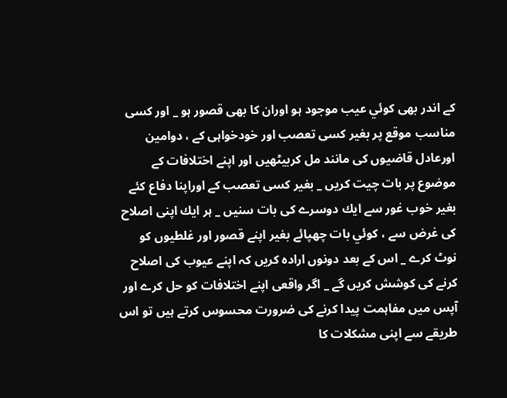كے اندر بھى كوئي عيب موجود ہو اوران كا بھى قصور ہو _ اور كسى مناسب موقع پر بغير كسى تعصب اور خودخواہى كے ، دوامين اورعادل قاضيوں كى مانند مل كربيٹھيں اور اپنے اختلافات كے موضوع پر بات چيت كريں _ بغير كسى تعصب كے اوراپنا دفاع كئے بغير خوب غور سے ايك دوسرے كى بات سنيں _ ہر ايك اپنى اصلاح كى غرض سے ، كوئي بات چھپائے بغير اپنے قصور اور غلطيوں كو نوٹ كرے _ اس كے بعد دونوں ارادہ كريں كہ اپنے عيوب كى اصلاح كرنے كى كوشش كريں گے _ اگر واقعى اپنے اختلافات كو حل كرے اور آپس ميں مفاہمت پيدا كرنے كى ضرورت محسوس كرتے ہيں تو اس طريقے سے اپنى مشكلات كا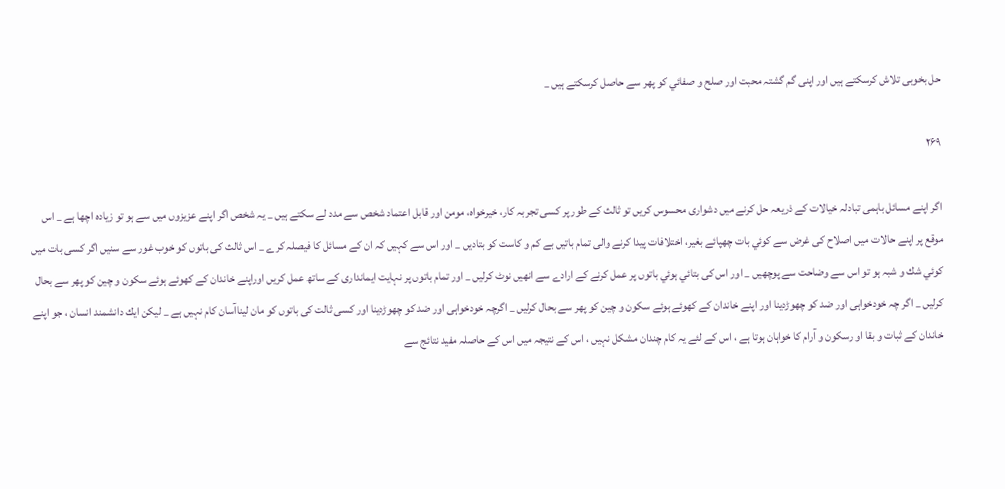حل بخوبى تلاش كرسكتے ہيں اور اپنى گم گشتہ محبت اور صلح و صفائي كو پھر سے حاصل كرسكتے ہيں _

۲۶۹

اگر اپنے مسائل باہمى تبادلہ خيالات كے ذريعہ حل كرنے ميں دشوارى محسوس كريں تو ثالث كے طور پر كسى تجربہ كار، خيرخواہ، مومن اور قابل اعتماد شخص سے مدد لے سكتے ہيں _ يہ شخص اگر اپنے عزيزوں ميں سے ہو تو زيادہ اچھا ہے _ اس موقع پر اپنے حالات ميں اصلاح كى غرض سے كوئي بات چھپائے بغير، اختلافات پيدا كرنے والى تمام باتيں بے كم و كاست كو بتاديں _ اور اس سے كہيں كہ ان كے مسائل كا فيصلہ كرے _ اس ثالث كى باتوں كو خوب غور سے سنيں اگر كسى بات ميں كوئي شك و شبہ ہو تو اس سے وضاحت سے پوچھيں _ اور اس كى بتائي ہوئي باتوں پر عمل كرنے كے ارادے سے انھيں نوٹ كرليں _ اور تمام باتوں پر نہايت ايماندارى كے ساتھ عمل كريں اوراپنے خاندان كے كھوئے ہوئے سكون و چين كو پھر سے بحال كرليں _ اگر چہ خودخواہى اور ضد كو چھوڑدينا اور اپنے خاندان كے كھوئے ہوئے سكون و چين كو پھر سے بحال كرليں _ اگرچہ خودخواہى اور ضد كو چھوڑدينا اور كسى ثالت كى باتوں كو مان ليناآسان كام نہيں ہے _ ليكن ايك دانشمند انسان ، جو اپنے خاندان كے ثبات و بقا او رسكون و آرام كا خواہان ہوتا ہے ، اس كے لئے يہ كام چندان مشكل نہيں ، اس كے نتيجہ ميں اس كے حاصلہ مفيد نتائج سے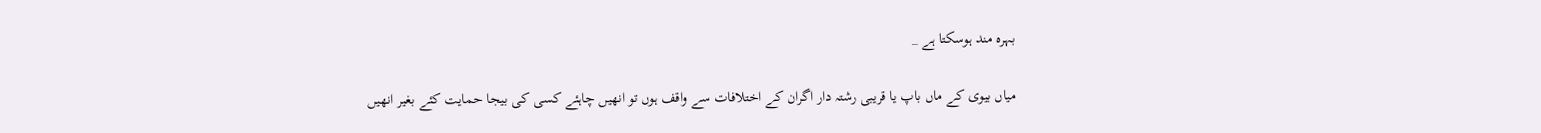بہرہ مند ہوسكتا ہے _

مياں بيوى كے ماں باپ يا قريبى رشتہ دار اگران كے اختلافات سے واقف ہوں تو انھيں چاہئے كسى كى بيجا حمايت كئے بغير انھيں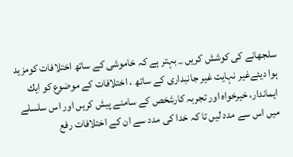سلجھانے كى كوشش كريں _ بہتر ہے كہ خاموشى كے ساتھ اختلافات كومزيد ہوا ديئےغير نہايت غير جانبدارى كے ساتھ ، اختلافات كے موضوع كو ايك ايماندار، خيرخواہ اور تجربہ كارشخص كے سامنے پيش كريں اور اس سلسلے ميں اس سے مدد ليں تا كہ خدا كى مدد سے ان كے اختلافات رفع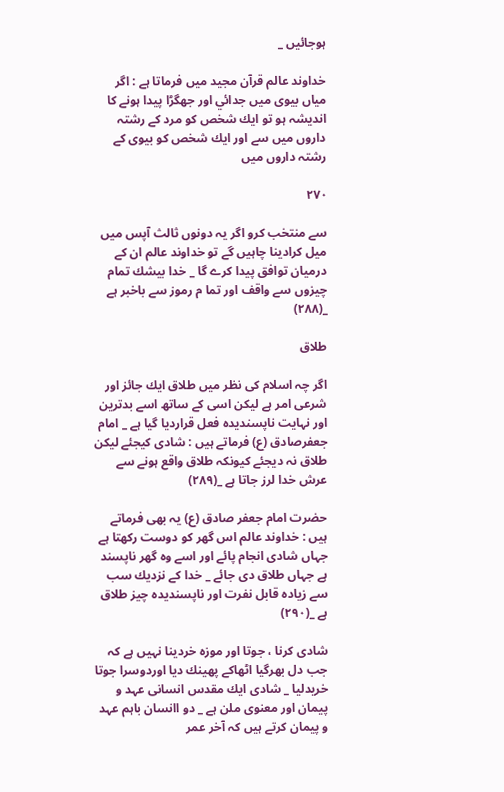ہوجائيں _

خداوند عالم قرآن مجيد ميں فرماتا ہے : اگر مياں بيوى ميں جدائي اور جھگڑا پيدا ہونے كا انديشہ ہو تو ايك شخص كو مرد كے رشتہ داروں ميں سے اور ايك شخص كو بيوى كے رشتہ داروں ميں

۲۷۰

سے منتخب كرو اگر يہ دونوں ثالث آپس ميں ميل كرادينا چاہيں گے تو خداوند عالم ان كے درميان توافق پيدا كرے گا _ خدا بيشك تمام چيزوں سے واقف اور تما م رموز سے باخبر ہے _(۲۸۸)

طلاق

اگر چہ اسلام كى نظر ميں طلاق ايك جائز اور شرعى امر ہے ليكن اسى كے ساتھ اسے بدترين اور نہايت ناپسنديدہ فعل قرارديا گيا ہے _ امام جعفرصادق (ع) فرماتے ہيں : شادى كيجئے ليكن طلاق نہ ديجئے كيونكہ طلاق واقع ہونے سے عرش خدا لرز جاتا ہے _(۲۸۹)

حضرت امام جعفر صادق (ع) يہ بھى فرماتے ہيں : خداوند عالم اس گھر كو دوست ركھتا ہے جہاں شادى انجام پائے اور اسے وہ گھر ناپسند ہے جہاں طلاق دى جائے _ خدا كے نزديك سب سے زيادہ قابل نفرت اور ناپسنديدہ چيز طلاق ہے _(۲۹۰)

شادى كرنا ، جوتا اور موزہ خردينا نہيں ہے كہ جب دل بھرگيا اٹھاكے پھينك ديا اوردوسرا جوتا خريدليا _ شادى ايك مقدس انسانى عہد و پيمان اور معنوى ملن ہے _ دو اانسان باہم عہد و پيمان كرتے ہيں كہ آخر عمر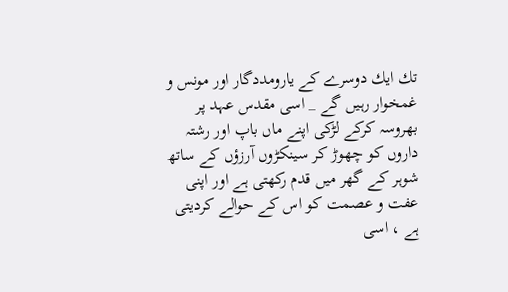تك ايك دوسرے كے يارومددگار اور مونس و غمخوار رہيں گے _ اسى مقدس عہد پر بھروسہ كركے لڑكى اپنے ماں باپ اور رشتہ داروں كو چھوڑ كر سينكڑوں آرزؤں كے ساتھ شوہر كے گھر ميں قدم ركھتى ہے اور اپنى عفت و عصمت كو اس كے حوالے كرديتى ہے ، اسى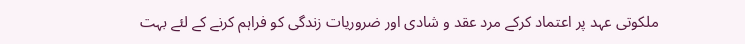ملكوتى عہد پر اعتماد كركے مرد عقد و شادى اور ضروريات زندگى كو فراہم كرنے كے لئے بہت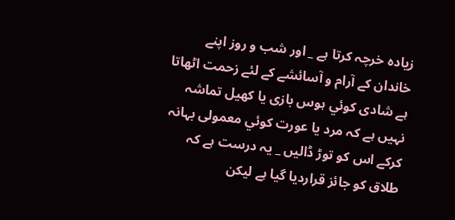زيادہ خرچہ كرتا ہے _ اور شب و روز اپنے خاندان كے آرام و آسائشے كے لئے زحمت اٹھاتا ہے شادى كوئي ہوس بازى يا كھيل تماشہ نہيں ہے كہ مرد يا عورت كوئي معمولى بہانہ كركے اس كو توڑ ڈاليں _ يہ درست ہے كہ طلاق كو جائز قرارديا گيا ہے ليكن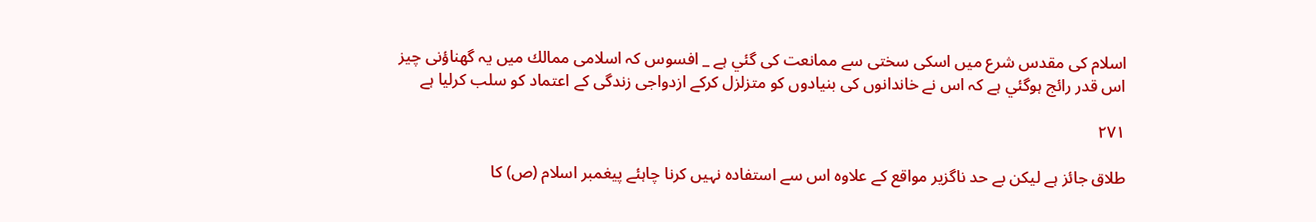اسلام كى مقدس شرع ميں اسكى سختى سے ممانعت كى گئي ہے _ افسوس كہ اسلامى ممالك ميں يہ گھناؤنى چيز اس قدر رائج ہوگئي ہے كہ اس نے خاندانوں كى بنيادوں كو متزلزل كركے ازدواجى زندگى كے اعتماد كو سلب كرليا ہے

۲۷۱

طلاق جائز ہے ليكن بے حد ناگزير مواقع كے علاوہ اس سے استفادہ نہيں كرنا چاہئے پيغمبر اسلام (ص) كا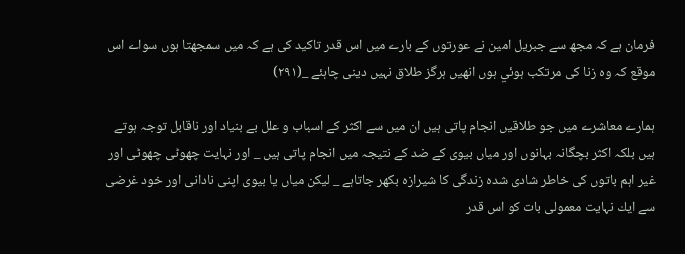فرمان ہے كہ مجھ سے جبريل امين نے عورتوں كے بارے ميں اس قدر تاكيد كى ہے كہ ميں سمجھتا ہوں سواے اس موقع كہ وہ زنا كى مرتكب ہوئي ہوں انھيں ہرگز طلاق نہيں دينى چاہئے _(۲۹۱)

ہمارے معاشرے ميں جو طلاقيں انجام پاتى ہيں ان ميں سے اكثر كے اسباب و علل بے بنياد اور ناقابل توجہ ہوتے ہيں بلكہ اكثر بچگانہ بہانوں اور مياں بيوى كے ضد كے نتيجہ ميں انجام پاتى ہيں _ اور نہايت چھوٹى چھوٹى اور غير اہم باتوں كى خاطر شادى شدہ زندگى كا شيرازہ بكھر جاتاہے _ ليكن مياں يا بيوى اپنى نادانى اور خود غرضى سے ايك نہايت معمولى بات كو اس قدر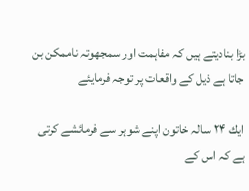بڑا بناديتے ہيں كہ مفاہمت اور سمجھوتہ ناممكن بن جاتا ہے ذيل كے واقعات پر توجہ فرمايئے

ايك ۲۴ سالہ خاتون اپنے شوہر سے فرمائشے كرتى ہے كہ اس كے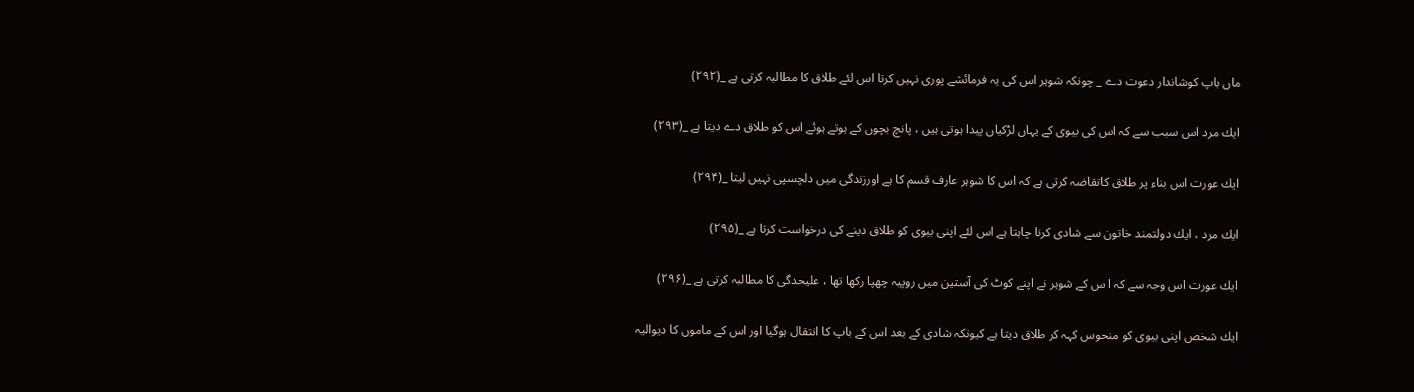ماں باپ كوشاندار دعوت دے _ چونكہ شوہر اس كى يہ فرمائشے پورى نہيں كرتا اس لئے طلاق كا مطالبہ كرتى ہے _(۲۹۲)

ايك مرد اس سبب سے كہ اس كى بيوى كے يہاں لڑكياں پيدا ہوتى ہيں ، پانچ بچوں كے ہوتے ہوئے اس كو طلاق دے ديتا ہے _(۲۹۳)

ايك عورت اس بناء پر طلاق كاتقاضہ كرتى ہے كہ اس كا شوہر عارف قسم كا ہے اورزندگى ميں دلچسپى نہيں ليتا _(۲۹۴)

ايك مرد ، ايك دولتمند خاتون سے شادى كرنا چاہتا ہے اس لئے اپنى بيوى كو طلاق دينے كى درخواست كرتا ہے _(۲۹۵)

ايك عورت اس وجہ سے كہ ا س كے شوہر نے اپنے كوٹ كى آستين ميں روپيہ چھپا ركھا تھا ، عليحدگى كا مطالبہ كرتى ہے _(۲۹۶)

ايك شخص اپنى بيوى كو منحوس كہہ كر طلاق ديتا ہے كيونكہ شادى كے بعد اس كے باپ كا انتقال ہوگيا اور اس كے ماموں كا ديواليہ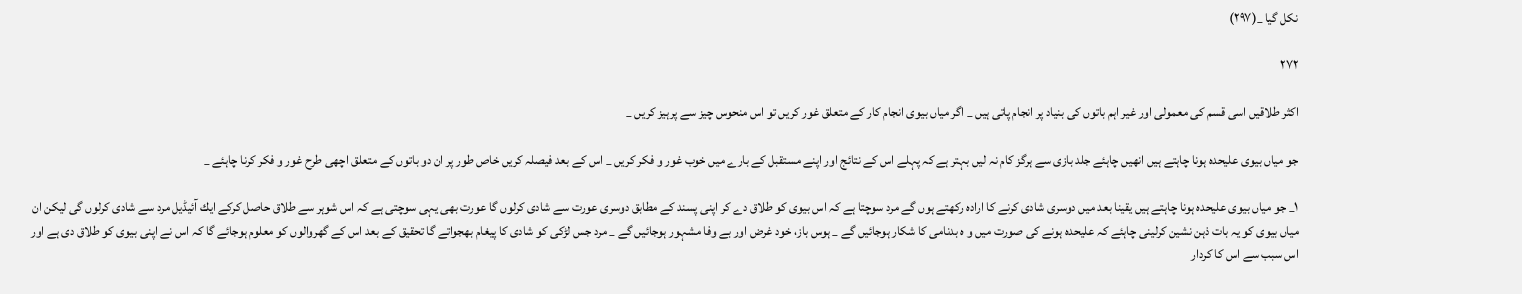نكل گيا _(۲۹۷)

۲۷۲

اكثر طلاقيں اسى قسم كى معمولى اور غير اہم باتوں كى بنياد پر انجام پاتى ہيں _ اگر مياں بيوى انجام كار كے متعلق غور كريں تو اس منحوس چيز سے پرہيز كريں _

جو مياں بيوى عليحدہ ہونا چاہتے ہيں انھيں چاہئے جلد بازى سے ہرگز كام نہ ليں بہتر ہے كہ پہلے اس كے نتائج اور اپنے مستقبل كے بارے ميں خوب غور و فكر كريں _ اس كے بعد فيصلہ كريں خاص طور پر ان دو باتوں كے متعلق اچھى طرح غور و فكر كرنا چاہئے _

۱_ جو مياں بيوى عليحدہ ہونا چاہتے ہيں يقينا بعد ميں دوسرى شادى كرنے كا ارادہ ركھتے ہوں گے مرد سوچتا ہے كہ اس بيوى كو طلاق دے كر اپنى پسند كے مطابق دوسرى عورت سے شادى كرلوں گا عورت بھى يہى سوچتى ہے كہ اس شوہر سے طلاق حاصل كركے ايك آئيڈيل مرد سے شادى كرلوں گى ليكن ان مياں بيوى كو يہ بات ذہن نشين كرلينى چاہئے كہ عليحدہ ہونے كى صورت ميں و ہ بدنامى كا شكار ہوجائيں گے _ ہوس باز، خود غرض اور بے وفا مشہور ہوجائيں گے _ مرد جس لڑكى كو شادى كا پيغام بھجواتے گا تحقيق كے بعد اس كے گھروالوں كو معلوم ہوجائے گا كہ اس نے اپنى بيوى كو طلاق دى ہے اور اس سبب سے اس كا كردار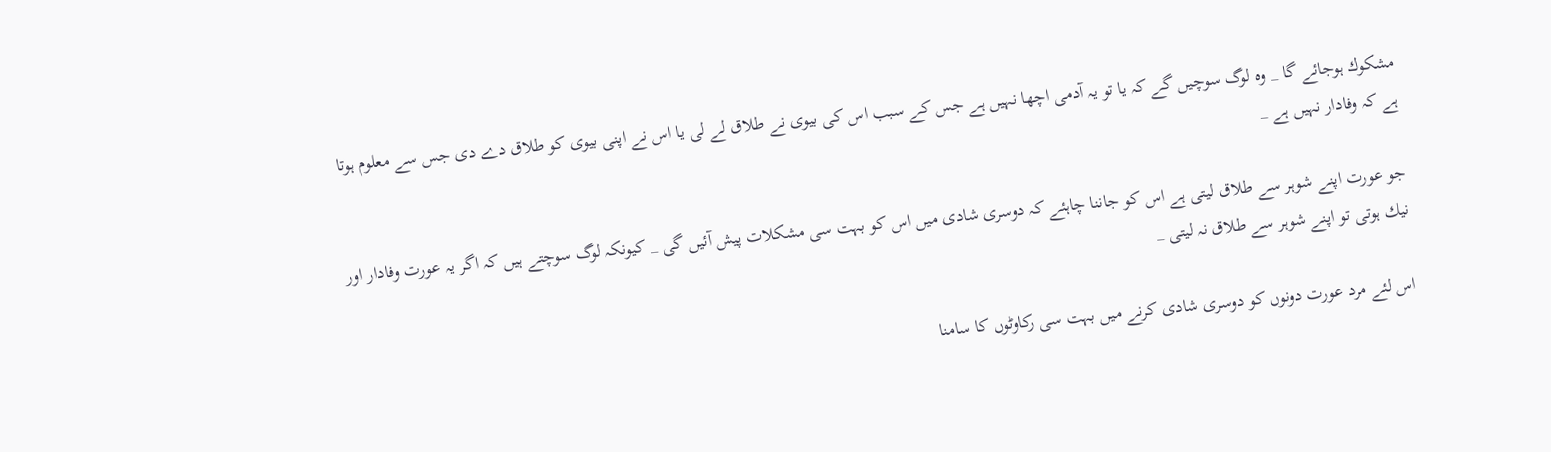مشكوك ہوجائے گا _ وہ لوگ سوچيں گے كہ يا تو يہ آدمى اچھا نہيں ہے جس كے سبب اس كى بيوى نے طلاق لے لى يا اس نے اپنى بيوى كو طلاق دے دى جس سے معلوم ہوتا ہے كہ وفادار نہيں ہے _

جو عورت اپنے شوہر سے طلاق ليتى ہے اس كو جاننا چاہئے كہ دوسرى شادى ميں اس كو بہت سى مشكلات پيش آئيں گى _ كيونكہ لوگ سوچتے ہيں كہ اگر يہ عورت وفادار اور نيك ہوتى تو اپنے شوہر سے طلاق نہ ليتى _

اس لئے مرد عورت دونوں كو دوسرى شادى كرنے ميں بہت سى ركاوٹوں كا سامنا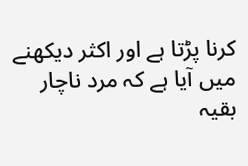كرنا پڑتا ہے اور اكثر ديكھنے ميں آيا ہے كہ مرد ناچار بقيہ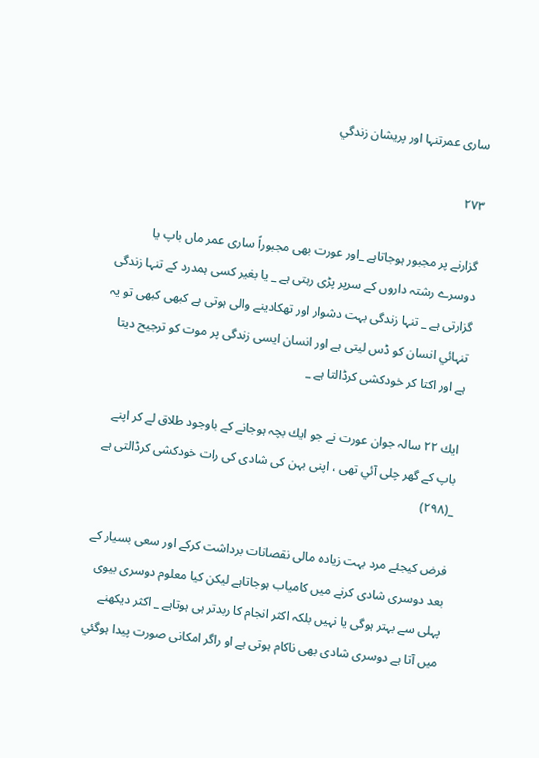سارى عمرتنہا اور پريشان زندگي

۲۷۳

گزارنے پر مجبور ہوجاتاہے _اور عورت بھى مجبوراً سارى عمر ماں باپ يا دوسرے رشتہ داروں كے سرپر پڑى رہتى ہے _ يا بغير كسى ہمدرد كے تنہا زندگى گزارتى ہے _ تنہا زندگى بہت دشوار اور تھكادينے والى ہوتى ہے كبھى كبھى تو يہ تنہائي انسان كو ڈس ليتى ہے اور انسان ايسى زندگى پر موت كو ترجيح ديتا ہے اور اكتا كر خودكشى كرڈالتا ہے _

ايك ۲۲ سالہ جوان عورت نے جو ايك بچہ ہوجانے كے باوجود طلاق لے كر اپنے باپ كے گھر چلى آئي تھى ، اپنى بہن كى شادى كى رات خودكشى كرڈالتى ہے _(۲۹۸)

فرض كيجئے مرد بہت زيادہ مالى نقصانات برداشت كركے اور سعى بسيار كے بعد دوسرى شادى كرنے ميں كامياب ہوجاتاہے ليكن كيا معلوم دوسرى بيوى پہلى سے بہتر ہوگى يا نہيں بلكہ اكثر انجام كا ربدتر ہى ہوتاہے _ اكثر ديكھنے ميں آتا ہے دوسرى شادى بھى ناكام ہوتى ہے او راگر امكانى صورت پيدا ہوگئي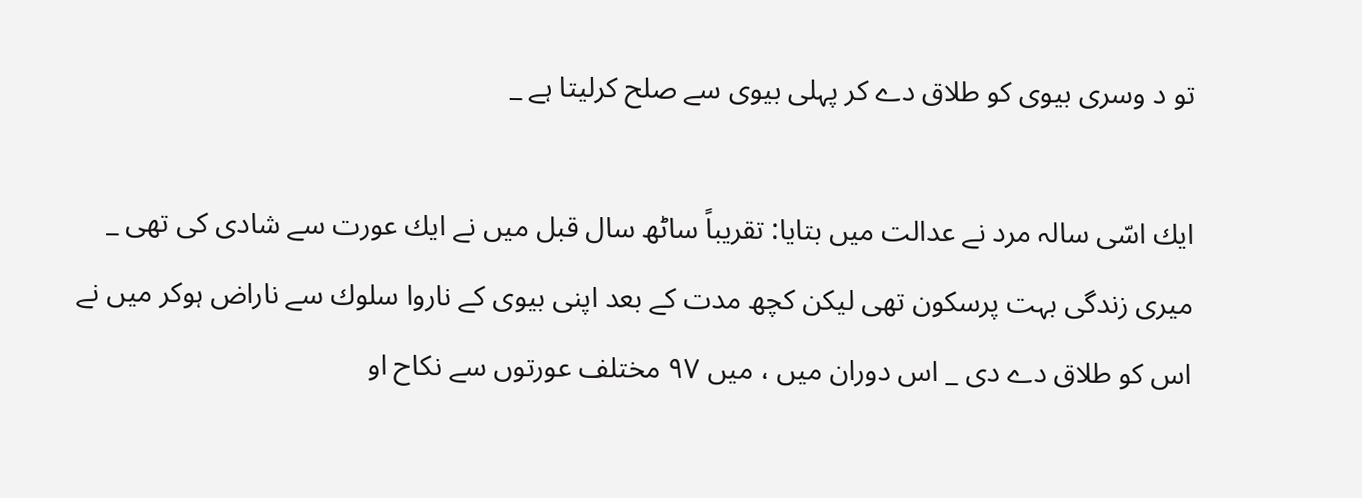تو د وسرى بيوى كو طلاق دے كر پہلى بيوى سے صلح كرليتا ہے _

ايك اسّى سالہ مرد نے عدالت ميں بتايا: تقريباً ساٹھ سال قبل ميں نے ايك عورت سے شادى كى تھى _ ميرى زندگى بہت پرسكون تھى ليكن كچھ مدت كے بعد اپنى بيوى كے ناروا سلوك سے ناراض ہوكر ميں نے اس كو طلاق دے دى _ اس دوران ميں ، ميں ۹۷ مختلف عورتوں سے نكاح او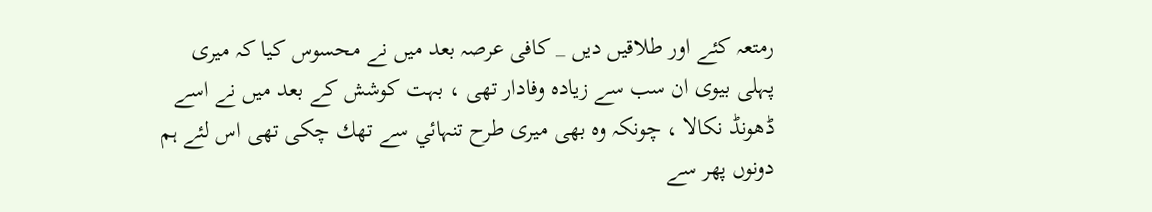رمتعہ كئے اور طلاقيں ديں _ كافى عرصہ بعد ميں نے محسوس كيا كہ ميرى پہلى بيوى ان سب سے زيادہ وفادار تھى ، بہت كوشش كے بعد ميں نے اسے ڈھونڈ نكالا ، چونكہ وہ بھى ميرى طرح تنہائي سے تھك چكى تھى اس لئے ہم دونوں پھر سے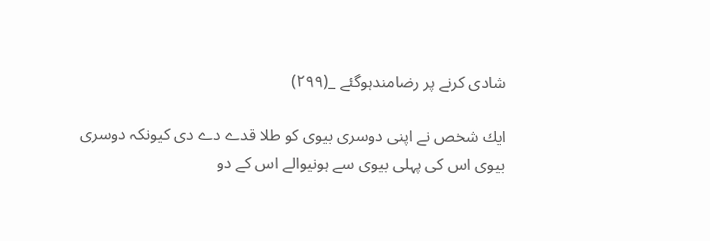شادى كرنے پر رضامندہوگئے _(۲۹۹)

ايك شخص نے اپنى دوسرى بيوى كو طلا قدے دے دى كيونكہ دوسرى بيوى اس كى پہلى بيوى سے ہونيوالے اس كے دو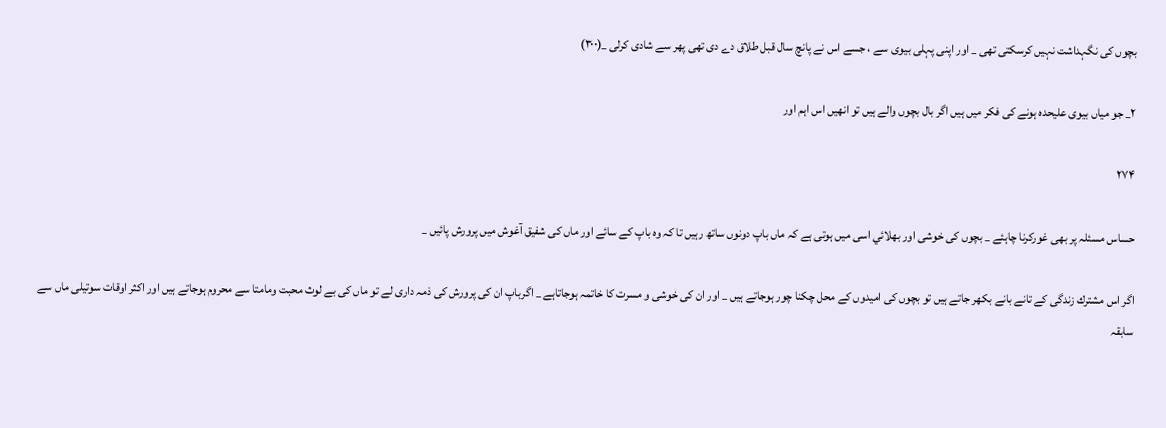بچوں كى نگہداشت نہيں كرسكتى تھى _ اور اپنى پہلى بيوى سے ، جسے اس نے پانچ سال قبل طلاق دے دى تھى پھر سے شادى كرلى _(۳۰۰)

۲_ جو مياں بيوى عليحدہ ہونے كى فكر ميں ہيں اگر بال بچوں والے ہيں تو انھيں اس اہم اور

۲۷۴

حساس مسئلہ پر بھى غوركرنا چاہئے _ بچوں كى خوشى اور بھلائي اسى ميں ہوتى ہے كہ ماں باپ دونوں ساتھ رہيں تا كہ وہ باپ كے سائے اور ماں كى شفيق آغوش ميں پرورش پائيں _

اگر اس مشترك زندگى كے تانے بانے بكھر جاتے ہيں تو بچوں كى اميدوں كے محل چكنا چور ہوجاتے ہيں _ اور ان كى خوشى و مسرت كا خاتمہ ہوجاتاہے _ اگرباپ ان كى پرورش كى ذمہ دارى لے تو ماں كى بے لوث محبت ومامتا سے محروم ہوجاتے ہيں اور اكثر اوقات سوتيلى ماں سے سابقہ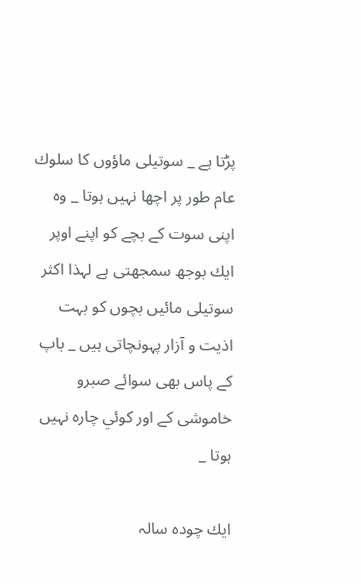پڑتا ہے _ سوتيلى ماؤوں كا سلوك عام طور پر اچھا نہيں ہوتا _ وہ اپنى سوت كے بچے كو اپنے اوپر ايك بوجھ سمجھتى ہے لہذا اكثر سوتيلى مائيں بچوں كو بہت اذيت و آزار پہونچاتى ہيں _ باپ كے پاس بھى سوائے صبرو خاموشى كے اور كوئي چارہ نہيں ہوتا _

ايك چودہ سالہ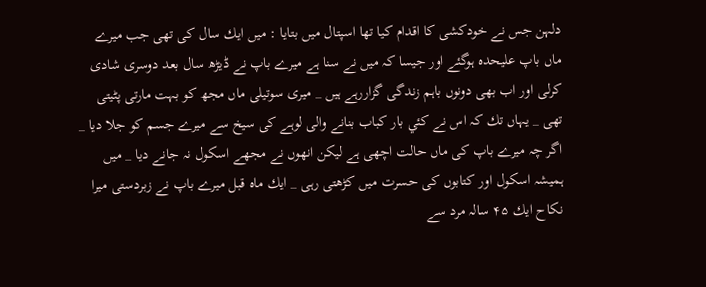دلہن جس نے خودكشى كا اقدام كيا تھا اسپتال ميں بتايا : ميں ايك سال كى تھى جب ميرے ماں باپ عليحدہ ہوگئے اور جيسا كہ ميں نے سنا ہے ميرے باپ نے ڈيڑھ سال بعد دوسرى شادى كرلى اور اب بھى دونوں باہم زندگى گزاررہے ہيں _ ميرى سوتيلى ماں مجھ كو بہت مارتى پٹيتى تھى _ يہاں تك كہ اس نے كئي بار كباب بنانے والى لوہے كى سيخ سے ميرے جسم كو جلا ديا _ اگر چہ ميرے باپ كى ماں حالت اچھى ہے ليكن انھوں نے مجھے اسكول نہ جانے ديا _ ميں ہميشہ اسكول اور كتابوں كى حسرت ميں كڑھتى رہى _ ايك ماہ قبل ميرے باپ نے زبردستى ميرا نكاح ايك ۴۵ سالہ مرد سے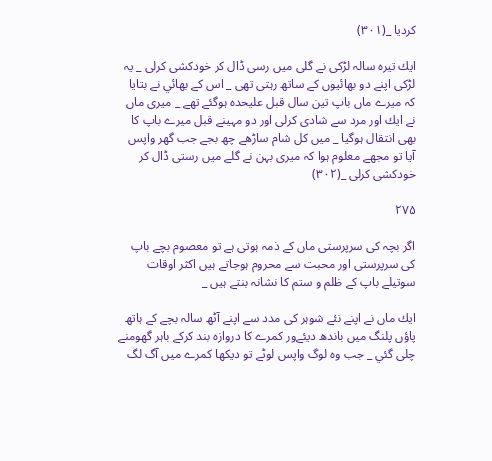كرديا _(۳۰۱)

ايك تيرہ سالہ لڑكى نے گلى ميں رسى ڈال كر خودكشى كرلى _ يہ لڑكى اپنے دو بھائيوں كے ساتھ رہتى تھى _ اس كے بھائي نے بتايا كہ ميرے ماں باپ تين سال قبل عليحدہ ہوگئے تھے _ ميرى ماں نے ايك اور مرد سے شادى كرلى اور دو مہينے قبل ميرے باپ كا بھى انتقال ہوگيا _ ميں كل شام ساڑھے چھ بجے جب گھر واپس آيا تو مجھے معلوم ہوا كہ ميرى بہن نے گلے ميں رستى ڈال كر خودكشى كرلى _(۳۰۲)

۲۷۵

اگر بچہ كى سرپرستى ماں كے ذمہ ہوتى ہے تو معصوم بچے باپ كى سرپرستى اور محبت سے محروم ہوجاتے ہيں اكثر اوقات سوتيلے باپ كے ظلم و ستم كا نشانہ بنتے ہيں _

ايك ماں نے اپنے نئے شوہر كى مدد سے اپنے آٹھ سالہ بچے كے ہاتھ پاؤں پلنگ ميں باندھ ديئےور كمرے كا دروازہ بند كركے باہر گھومنے چلى گئي _ جب وہ لوگ واپس لوٹے تو ديكھا كمرے ميں آگ لگ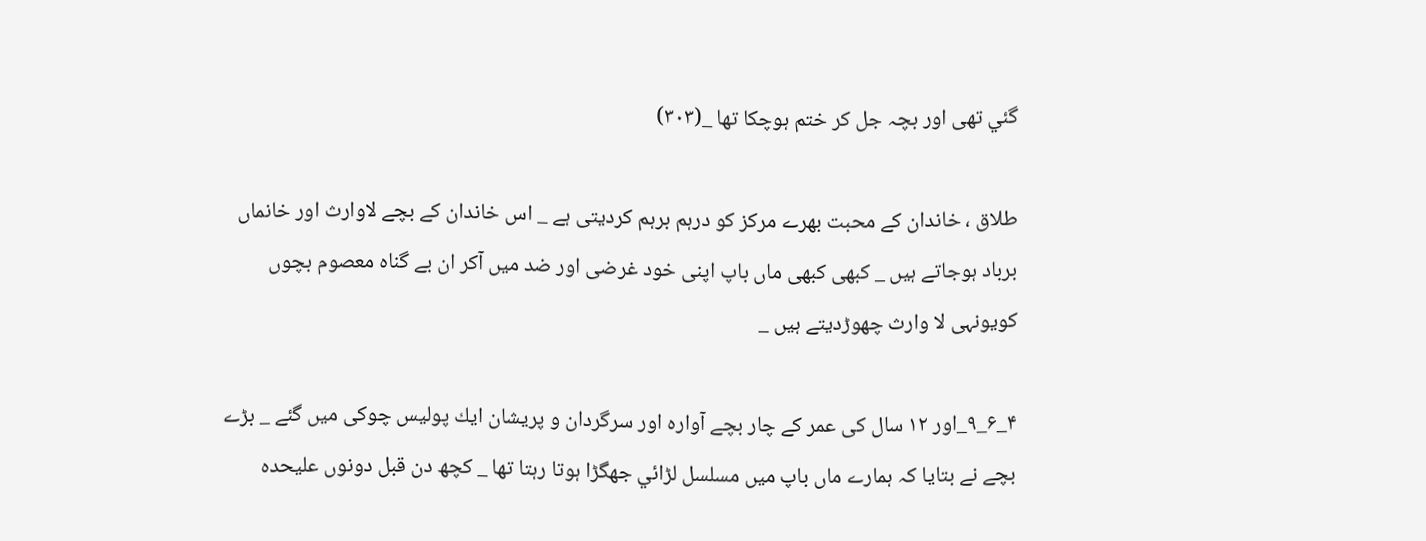گئي تھى اور بچہ جل كر ختم ہوچكا تھا _(۳۰۳)

طلاق ، خاندان كے محبت بھرے مركز كو درہم برہم كرديتى ہے _ اس خاندان كے بچے لاوارث اور خانماں برباد ہوجاتے ہيں _ كبھى كبھى ماں باپ اپنى خود غرضى اور ضد ميں آكر ان بے گناہ معصوم بچوں كويونہى لا وارث چھوڑديتے ہيں _

۴_۶_۹_اور ۱۲ سال كى عمر كے چار بچے آوارہ اور سرگردان و پريشان ايك پوليس چوكى ميں گئے _ بڑے بچے نے بتايا كہ ہمارے ماں باپ ميں مسلسل لڑائي جھگڑا ہوتا رہتا تھا _ كچھ دن قبل دونوں عليحدہ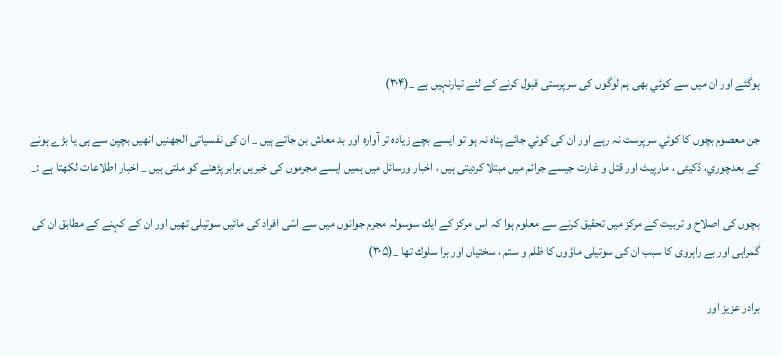ہوگئے اور ان ميں سے كوئي بھى ہم لوگوں كى سرپرستى قبول كرنے كے لئے تيارنہيں ہے _(۳۰۴)

جن معصوم بچوں كا كوئي سرپرست نہ رہے اور ان كى كوئي جائے پناہ نہ ہو تو ايسے بچے زيادہ تر آوارہ اور بد معاش بن جاتے ہيں _ ان كى نفسياتى الجھنيں انھيں بچپن سے ہى يا بڑے ہونے كے بعدچوري، ڈكيٹى ، مارپيٹ اور قتل و غارت جيسے جرائم ميں مبتلا كرديتى ہيں ، اخبار ورسائل ميں ہميں ايسے مجرموں كى خبريں برابر پڑھنے كو ملتى ہيں _ اخبار اطلاعات لكھتا ہے :_

بچوں كى اصلاح و تربيت كے مركز ميں تحقيق كرنے سے معلوم ہوا كہ اس مركز كے ايك سوسولہ مجرم جوانوں ميں سے اسّى افراد كى مائيں سوتيلى تھيں اور ان كے كہنے كے مطابق ان كى گمراہى اور بے راہروى كا سبب ان كى سوتيلى ماؤوں كا ظلم و ستم ، سختياں اور برا سلوك تھا _(۳۰۵)

برادر عزيز اور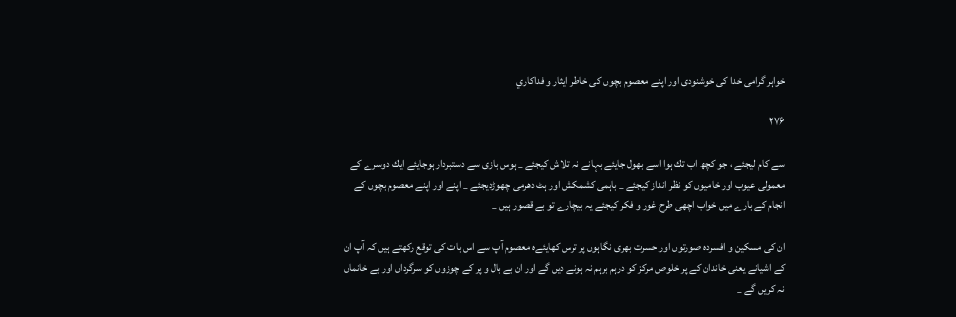خواہر گرامى خدا كى خوشنودى اور اپنے معصوم بچوں كى خاطر ايثار و فداكاري

۲۷۶

سے كام ليجئے ، جو كچھ اب تك ہوا اسے بھول جايئے بہانے نہ تلاش كيجئے _ ہوس بازى سے دستبردار ہوجايئے ايك دوسرے كے معمولى عيوب اور خاميوں كو نظر انداز كيجئے _ باہمى كشمكش اور ہٹ دھرمى چھوڑديجئے _ اپنے اور اپنے معصوم بچوں كے انجام كے بارے ميں خواب اچھى طرح غور و فكر كيجئے يہ بيچارے تو بے قصور ہيں _

ان كى مسكين و افسردہ صورتوں اور حسرت بھرى نگاہوں پر ترس كھايئےہ معصوم آپ سے اس بات كى توقع ركھتے ہيں كہ آپ ان كے اشيانے يعنى خاندان كے پر خلوص مركز كو درہم برہم نہ ہونے ديں گے اور ان بے بال و پر كے چوزوں كو سرگرداں اور بے خانماں نہ كريں گے _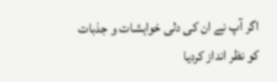اگر آپ نے ان كى دلى خواہشات و جذبات كو نظر انداز كرديا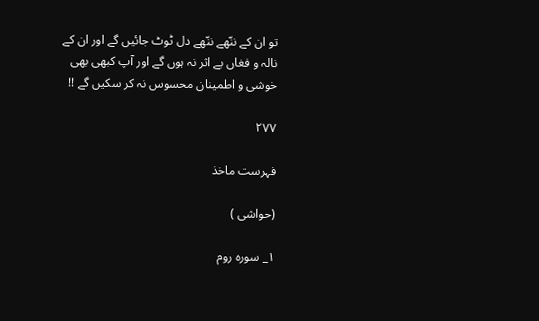تو ان كے ننّھے ننّھے دل ٹوٹ جائيں گے اور ان كے نالہ و فغاں بے اثر نہ ہوں گے اور آپ كبھى بھى خوشى و اطمينان محسوس نہ كر سكيں گے !!

۲۷۷

فہرست ماخذ

(حواشى )

۱_ سورہ روم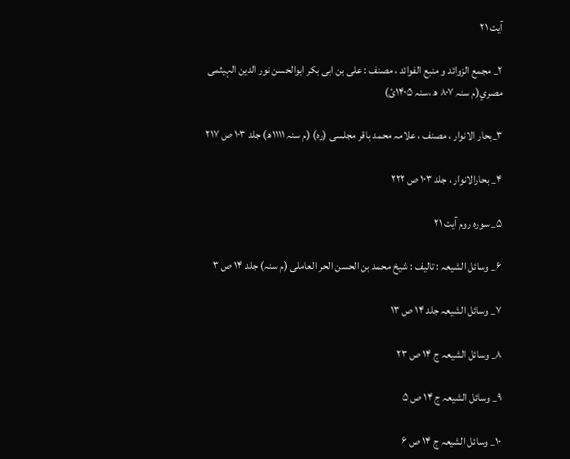آيت ۲۱

۲_ مجمع الزوائد و منبع الفوائد ، مصنف : على بن ابى بكر ابوالحسن نور الدين الہيثمى مصري(م سنہ ۸۰۷ ھ ،سنہ ۱۴۰۵ئ)

۳_بحار الانوار ، مصنف ، علامہ محمد باقر مجلسى (رہ) (م سنہ ۱۱۱۱ھ) جلد ۱۰۳ ص ۲۱۷

۴_ بحارالانوار ، جلد ۱۰۳ ص ۲۲۲

۵_ سورہ روم آيت ۲۱

۶_ وسائل الشيعہ : تاليف : شيخ محمد بن الحسن الحر العاملى (م سنہ) جلد ۱۴ ص ۳

۷_ وسائل الشيعہ جلد ۱۴ ص ۱۳

۸_ وسائل الشيعہ ج ۱۴ ص ۲۳

۹_ وسائل الشيعہ ج ۱۴ ص ۵

۱۰_ وسائل الشيعہ ج ۱۴ ص ۶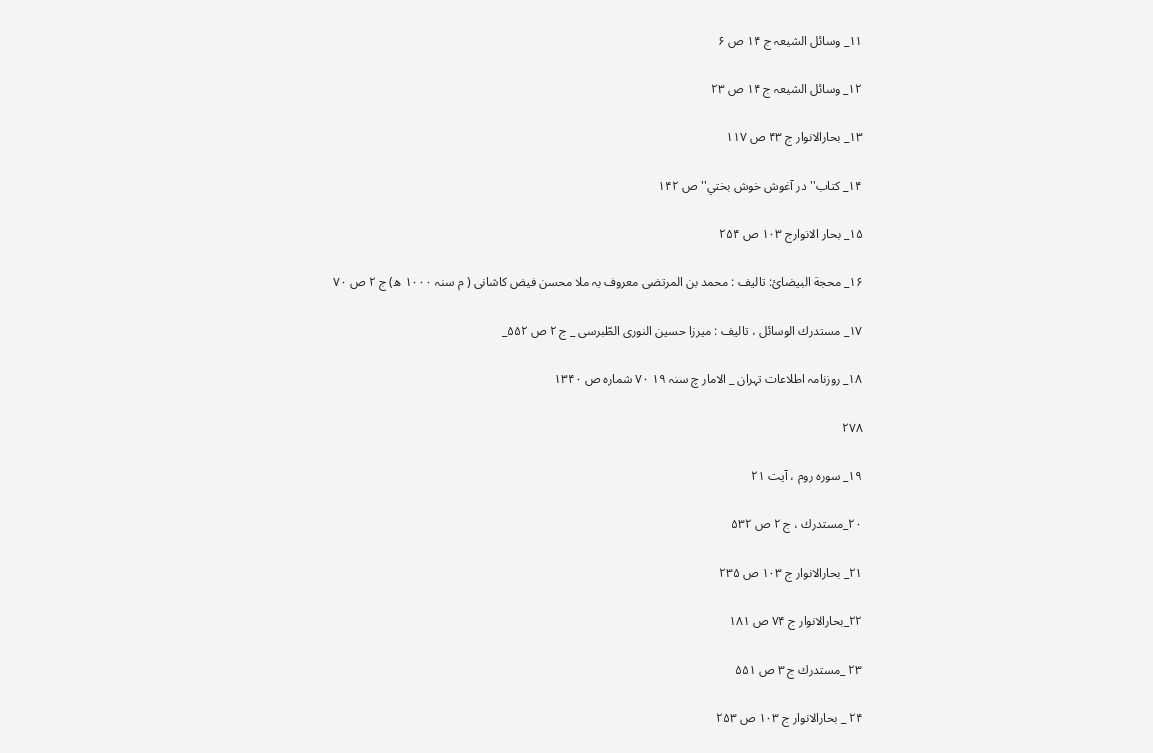۱۱_ وسائل الشيعہ ج ۱۴ ص ۶

۱۲_ وسائل الشيعہ ج ۱۴ ص ۲۳

۱۳_ بحارالانوار ج ۴۳ ص ۱۱۷

۱۴_ كتاب'' در آغوش خوش بختي'' ص ۱۴۲

۱۵_ بحار الانوارج ۱۰۳ ص ۲۵۴

۱۶_ محجة البيضائ: تاليف : محمد بن المرتضى معروف بہ ملا محسن فيض كاشانى ( م سنہ ۱۰۰۰ ھ) ج ۲ ص ۷۰

۱۷_ مستدرك الوسائل ، تاليف : ميرزا حسين النورى الطّبرسى _ ج ۲ ص ۵۵۲_

۱۸_ روزنامہ اطلاعات تہران _ الامار چ سنہ ۱۹ ۷۰ شمارہ ص ۱۳۴۰

۲۷۸

۱۹_ سورہ روم ، آيت ۲۱

۲۰_مستدرك ، ج ۲ ص ۵۳۲

۲۱_ بحارالانوار ج ۱۰۳ ص ۲۳۵

۲۲_بحارالانوار ج ۷۴ ص ۱۸۱

۲۳ _مستدرك ج ۳ ص ۵۵۱

۲۴ _ بحارالانوار ج ۱۰۳ ص ۲۵۳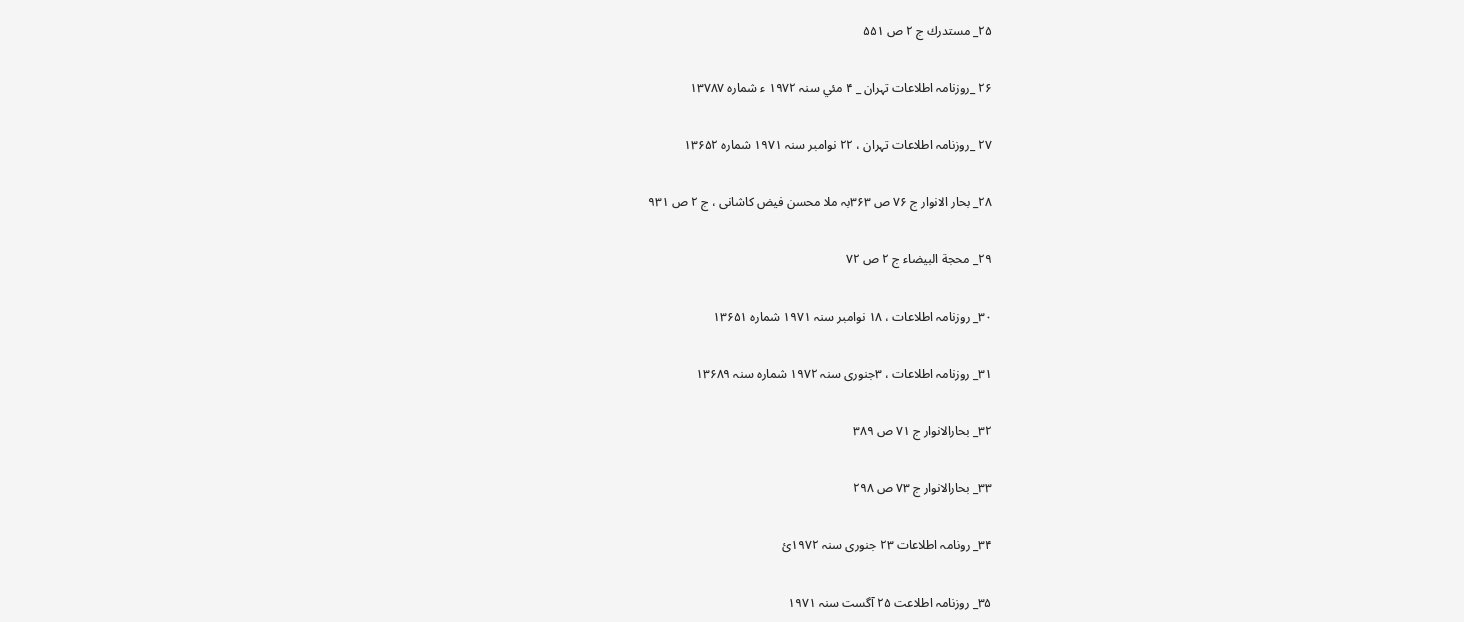۲۵_ مستدرك ج ۲ ص ۵۵۱

۲۶ _روزنامہ اطلاعات تہران _ ۴ مئي سنہ ۱۹۷۲ ء شمارہ ۱۳۷۸۷

۲۷ _روزنامہ اطلاعات تہران ، ۲۲ نوامبر سنہ ۱۹۷۱ شمارہ ۱۳۶۵۲

۲۸_ بحار الانوار ج ۷۶ ص ۳۶۳بہ ملا محسن فيض كاشانى ، ج ۲ ص ۹۳۱

۲۹_ محجة البيضاء ج ۲ ص ۷۲

۳۰_ روزنامہ اطلاعات ، ۱۸ نوامبر سنہ ۱۹۷۱ شمارہ ۱۳۶۵۱

۳۱_ روزنامہ اطلاعات ، ۳جنورى سنہ ۱۹۷۲ شمارہ سنہ ۱۳۶۸۹

۳۲_ بحارالانوار ج ۷۱ ص ۳۸۹

۳۳_ بحارالانوار ج ۷۳ ص ۲۹۸

۳۴_ رونامہ اطلاعات ۲۳ جنورى سنہ ۱۹۷۲ئ

۳۵_ روزنامہ اطلاعت ۲۵ آگست سنہ ۱۹۷۱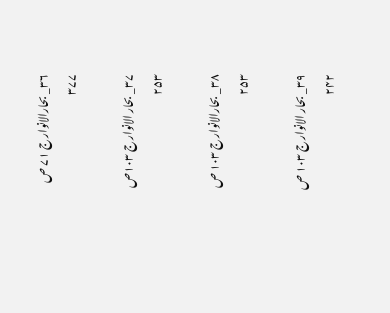۳۶_ بحارالانوار ج ۷۱ ص ۳۷۷

۳۷_ بحار الانوار ج ۱۰۳ص ۲۵۳

۳۸_ بحارالانوار ج ۱۰۳ ص ۲۵۳

۳۹_ بحار الانوار ج ۱۰۳ ص ۲۴۲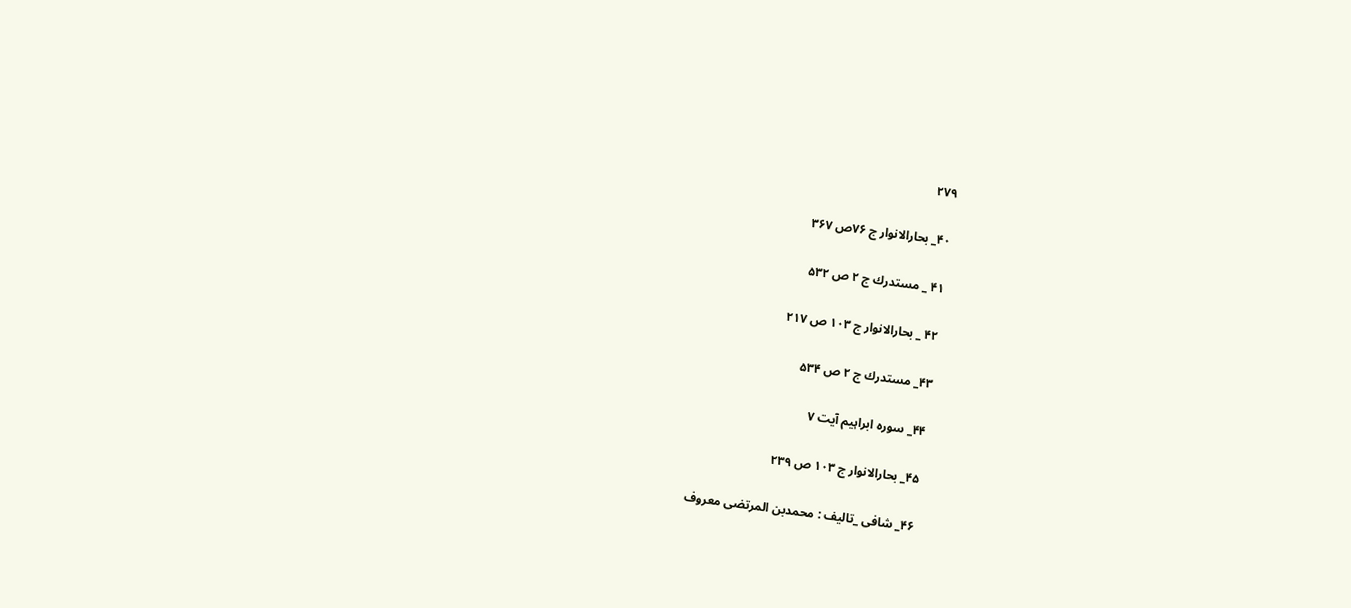۲۷۹

۴۰_ بحارالانوار ج ۷۶ص ۳۶۷

۴۱ _ مستدرك ج ۲ ص ۵۳۲

۴۲ _ بحارالانوار ج ۱۰۳ ص ۲۱۷

۴۳_ مستدرك ج ۲ ص ۵۳۴

۴۴_ سورہ ابراہيم آيت ۷

۴۵_ بحارالانوار ج ۱۰۳ ص ۲۳۹

۴۶_ شافى _تاليف : محمدبن المرتضى معروف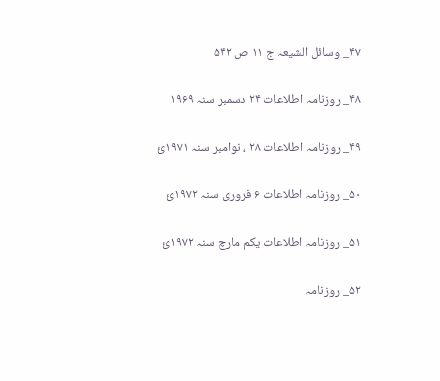۴۷_ وسائل الشيعہ ج ۱۱ ص ۵۴۲

۴۸_ روزنامہ اطلاعات ۲۴ دسمبر سنہ ۱۹۶۹

۴۹_ روزنامہ اطلاعات ۲۸ ، نوامبر سنہ ۱۹۷۱ئ

۵۰_ روزنامہ اطلاعات ۶ فرورى سنہ ۱۹۷۲ئ

۵۱_ روزنامہ اطلاعات يكم مارچ سنہ ۱۹۷۲ئ

۵۲_ روزنامہ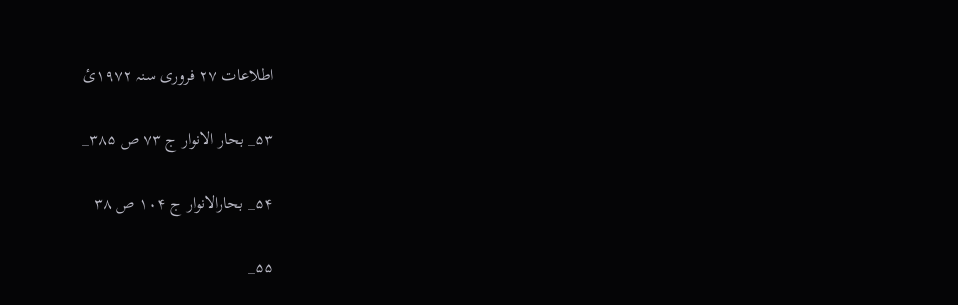اطلاعات ۲۷ فرورى سنہ ۱۹۷۲ئ

۵۳_ بحار الانوار ج ۷۳ ص ۳۸۵_

۵۴_ بحارالانوار ج ۱۰۴ ص ۳۸

۵۵_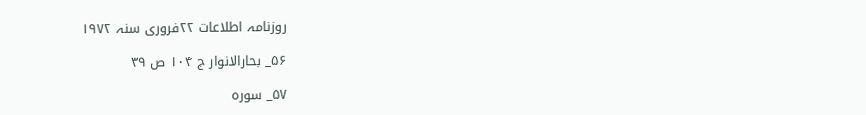روزنامہ اطلاعات ۲۲فرورى سنہ ۱۹۷۲

۵۶_ بحارالانوار ج ۱۰۴ ص ۳۹

۵۷_ سورہ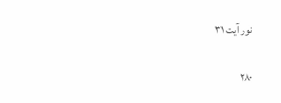نور آيت ۳۱

۲۸۰